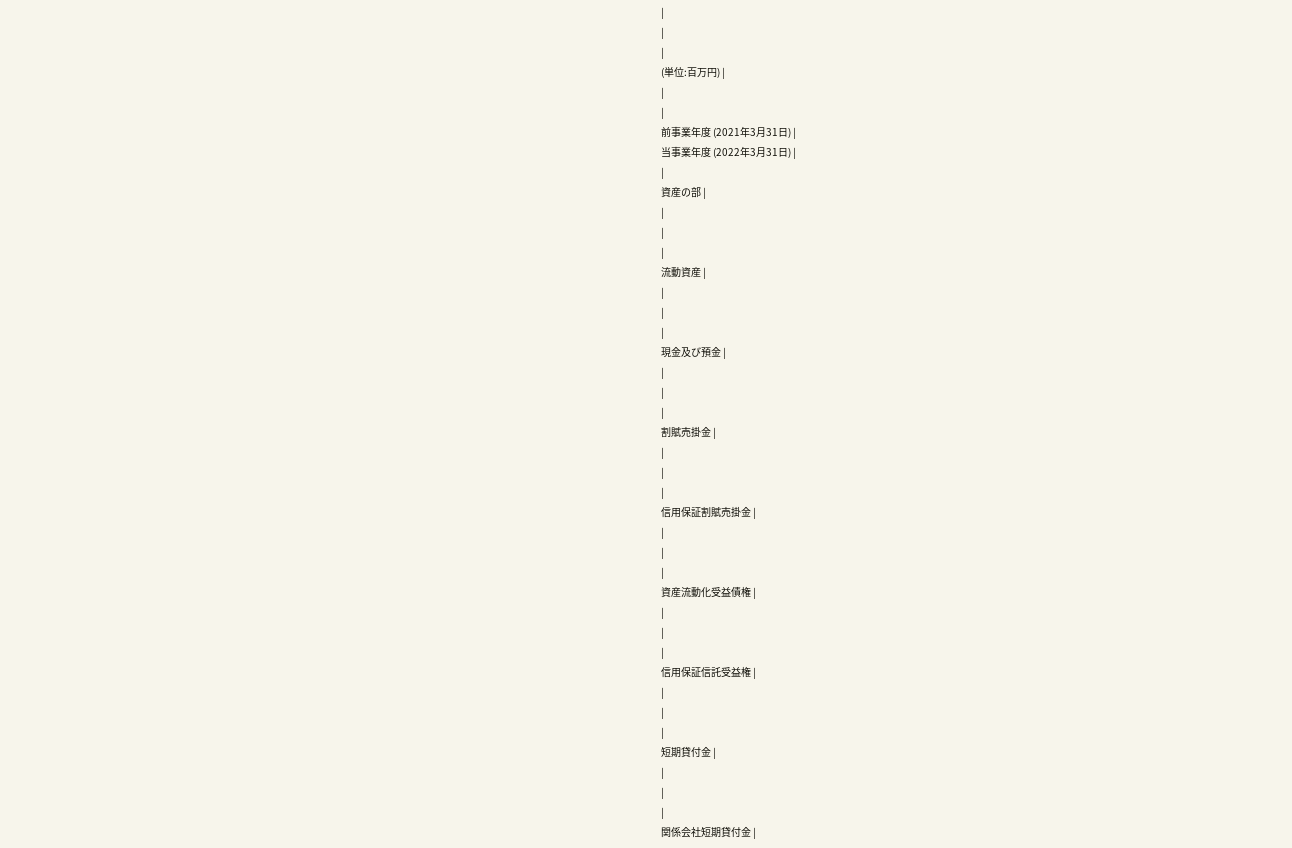|
|
|
(単位:百万円) |
|
|
前事業年度 (2021年3月31日) |
当事業年度 (2022年3月31日) |
|
資産の部 |
|
|
|
流動資産 |
|
|
|
現金及び預金 |
|
|
|
割賦売掛金 |
|
|
|
信用保証割賦売掛金 |
|
|
|
資産流動化受益債権 |
|
|
|
信用保証信託受益権 |
|
|
|
短期貸付金 |
|
|
|
関係会社短期貸付金 |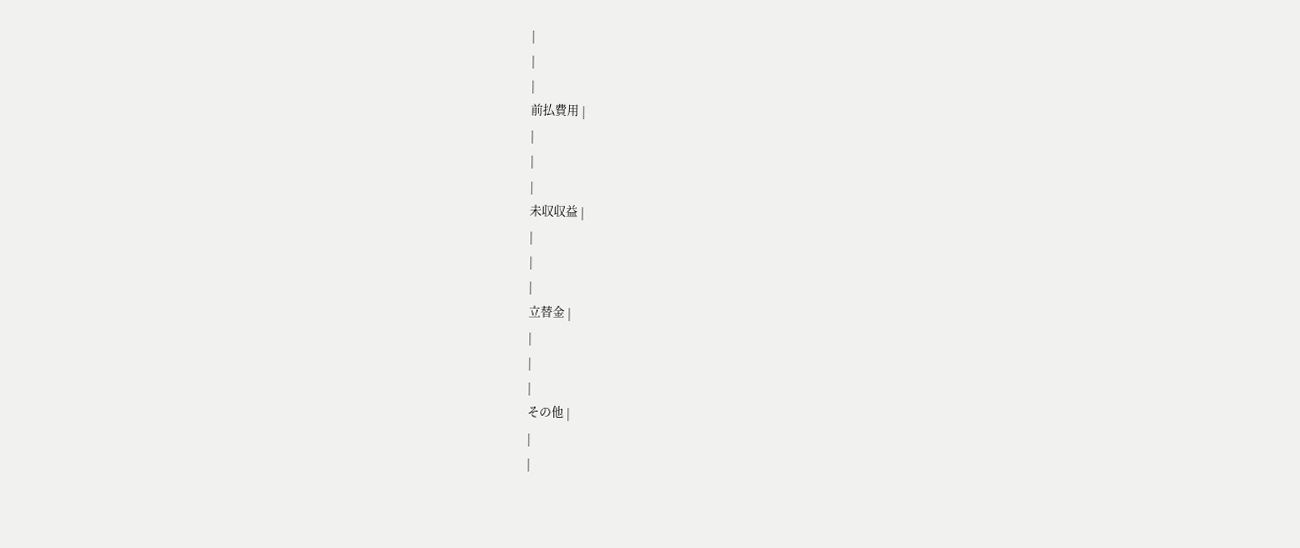|
|
|
前払費用 |
|
|
|
未収収益 |
|
|
|
立替金 |
|
|
|
その他 |
|
|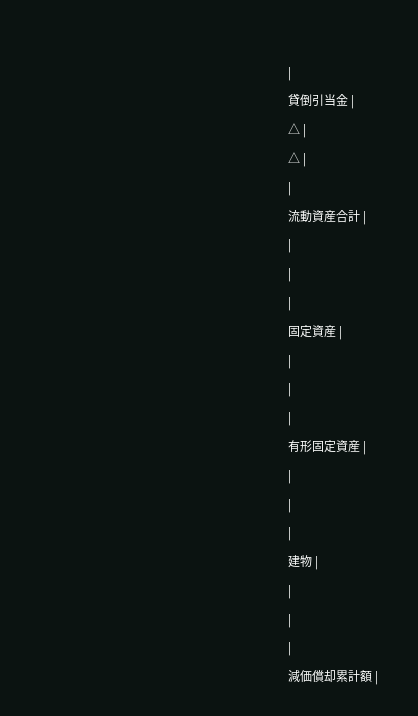|
貸倒引当金 |
△ |
△ |
|
流動資産合計 |
|
|
|
固定資産 |
|
|
|
有形固定資産 |
|
|
|
建物 |
|
|
|
減価償却累計額 |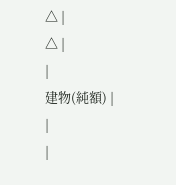△ |
△ |
|
建物(純額) |
|
|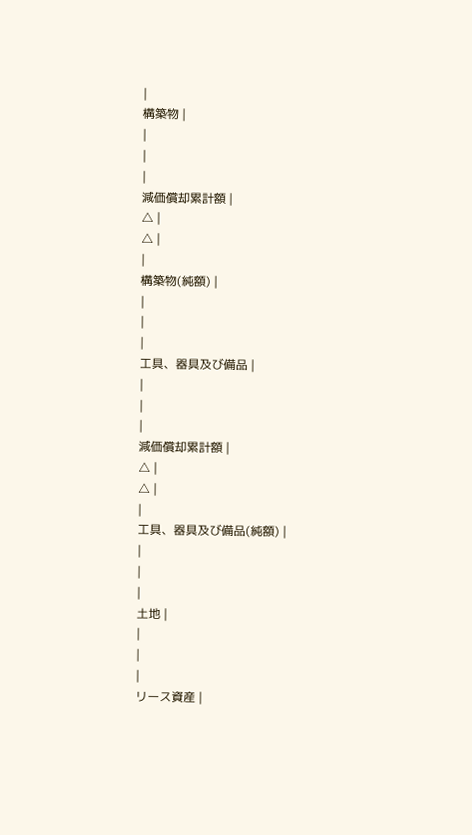|
構築物 |
|
|
|
減価償却累計額 |
△ |
△ |
|
構築物(純額) |
|
|
|
工具、器具及び備品 |
|
|
|
減価償却累計額 |
△ |
△ |
|
工具、器具及び備品(純額) |
|
|
|
土地 |
|
|
|
リース資産 |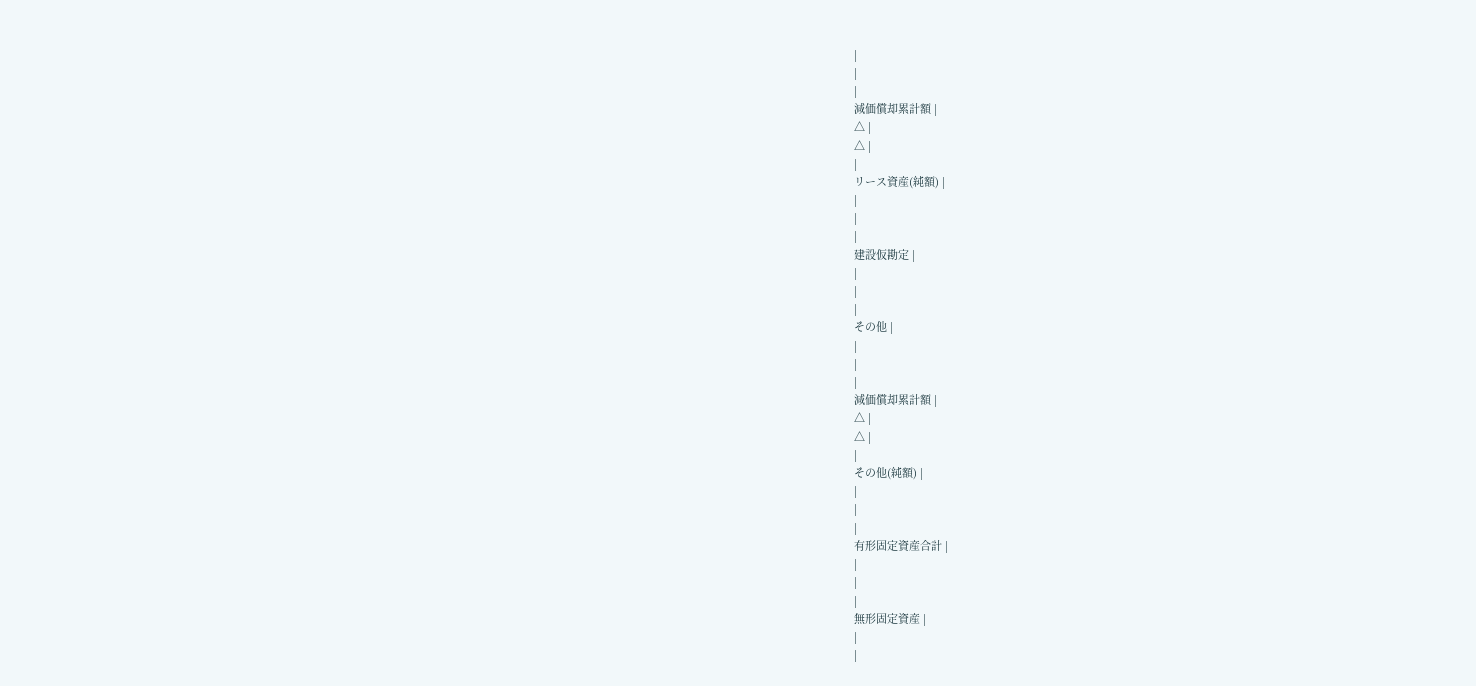|
|
|
減価償却累計額 |
△ |
△ |
|
リース資産(純額) |
|
|
|
建設仮勘定 |
|
|
|
その他 |
|
|
|
減価償却累計額 |
△ |
△ |
|
その他(純額) |
|
|
|
有形固定資産合計 |
|
|
|
無形固定資産 |
|
|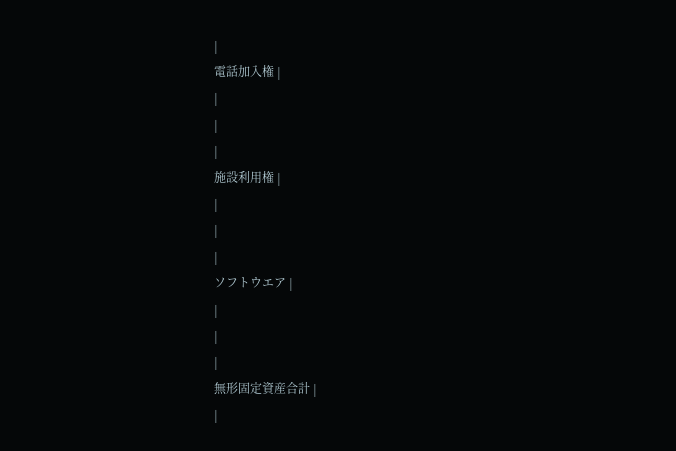|
電話加入権 |
|
|
|
施設利用権 |
|
|
|
ソフトウエア |
|
|
|
無形固定資産合計 |
|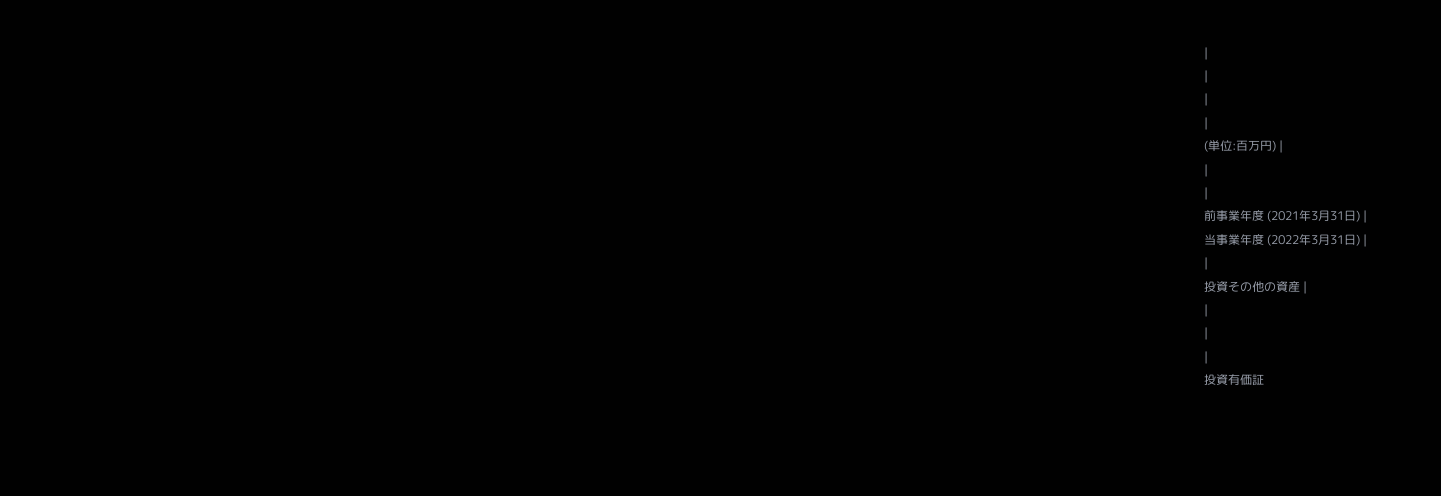|
|
|
|
(単位:百万円) |
|
|
前事業年度 (2021年3月31日) |
当事業年度 (2022年3月31日) |
|
投資その他の資産 |
|
|
|
投資有価証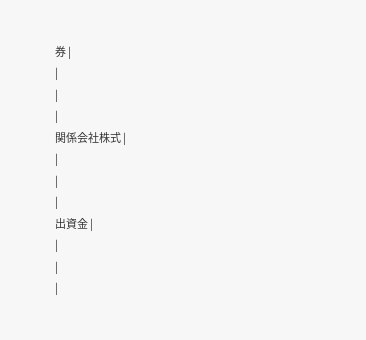券 |
|
|
|
関係会社株式 |
|
|
|
出資金 |
|
|
|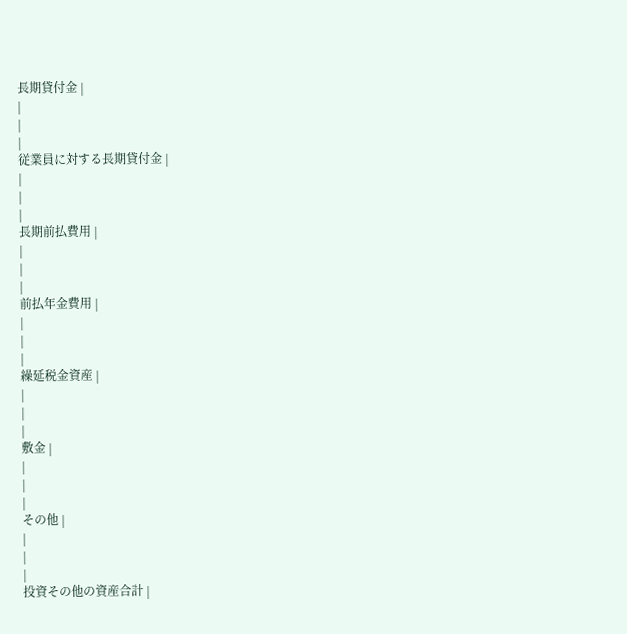長期貸付金 |
|
|
|
従業員に対する長期貸付金 |
|
|
|
長期前払費用 |
|
|
|
前払年金費用 |
|
|
|
繰延税金資産 |
|
|
|
敷金 |
|
|
|
その他 |
|
|
|
投資その他の資産合計 |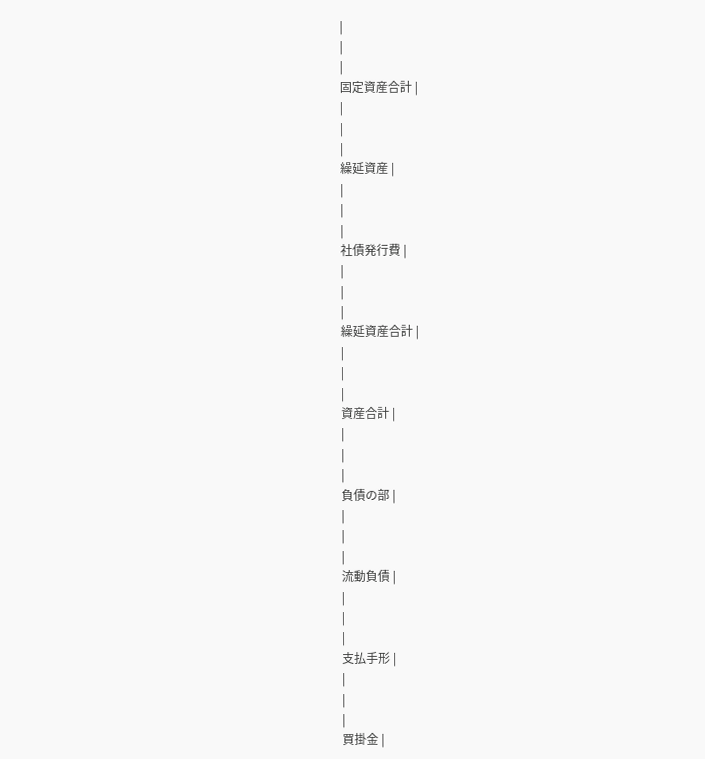|
|
|
固定資産合計 |
|
|
|
繰延資産 |
|
|
|
社債発行費 |
|
|
|
繰延資産合計 |
|
|
|
資産合計 |
|
|
|
負債の部 |
|
|
|
流動負債 |
|
|
|
支払手形 |
|
|
|
買掛金 |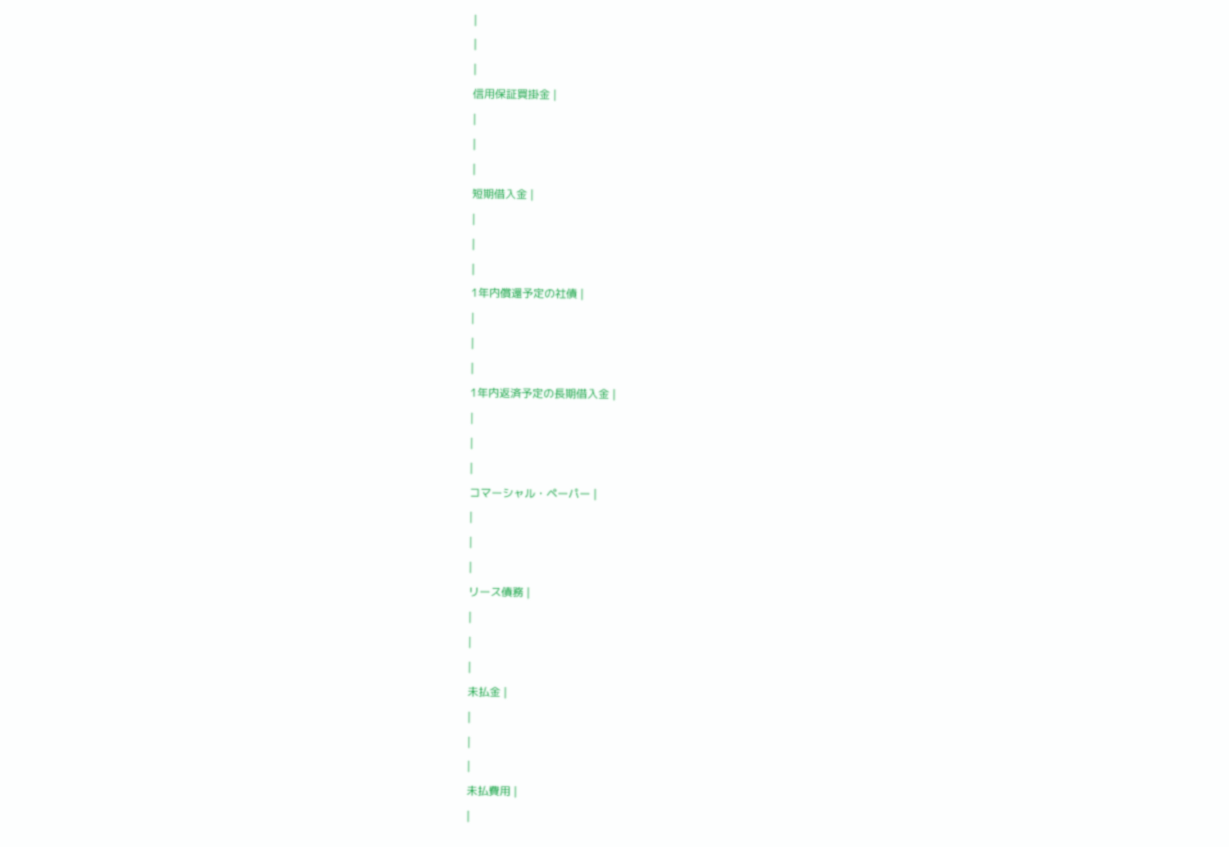|
|
|
信用保証買掛金 |
|
|
|
短期借入金 |
|
|
|
1年内償還予定の社債 |
|
|
|
1年内返済予定の長期借入金 |
|
|
|
コマーシャル・ペーパー |
|
|
|
リース債務 |
|
|
|
未払金 |
|
|
|
未払費用 |
|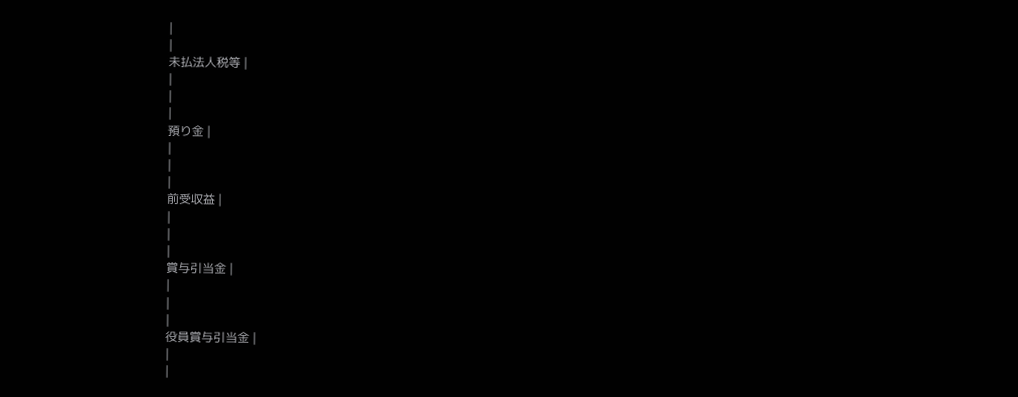|
|
未払法人税等 |
|
|
|
預り金 |
|
|
|
前受収益 |
|
|
|
賞与引当金 |
|
|
|
役員賞与引当金 |
|
|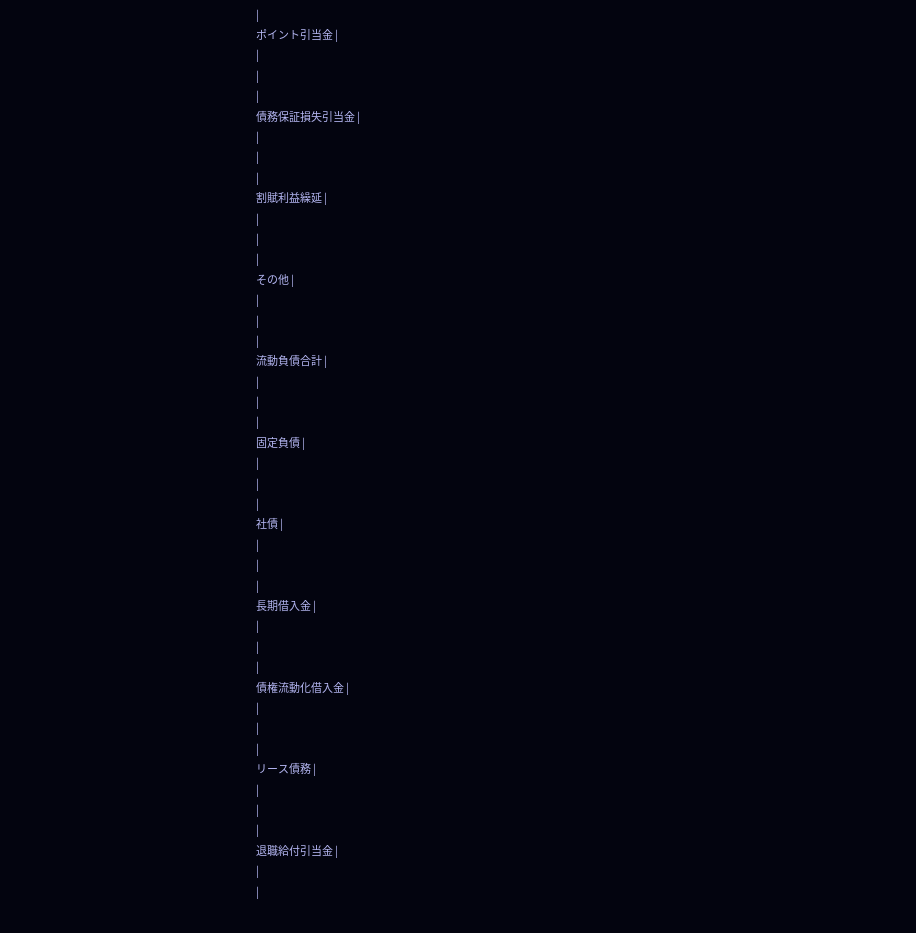|
ポイント引当金 |
|
|
|
債務保証損失引当金 |
|
|
|
割賦利益繰延 |
|
|
|
その他 |
|
|
|
流動負債合計 |
|
|
|
固定負債 |
|
|
|
社債 |
|
|
|
長期借入金 |
|
|
|
債権流動化借入金 |
|
|
|
リース債務 |
|
|
|
退職給付引当金 |
|
|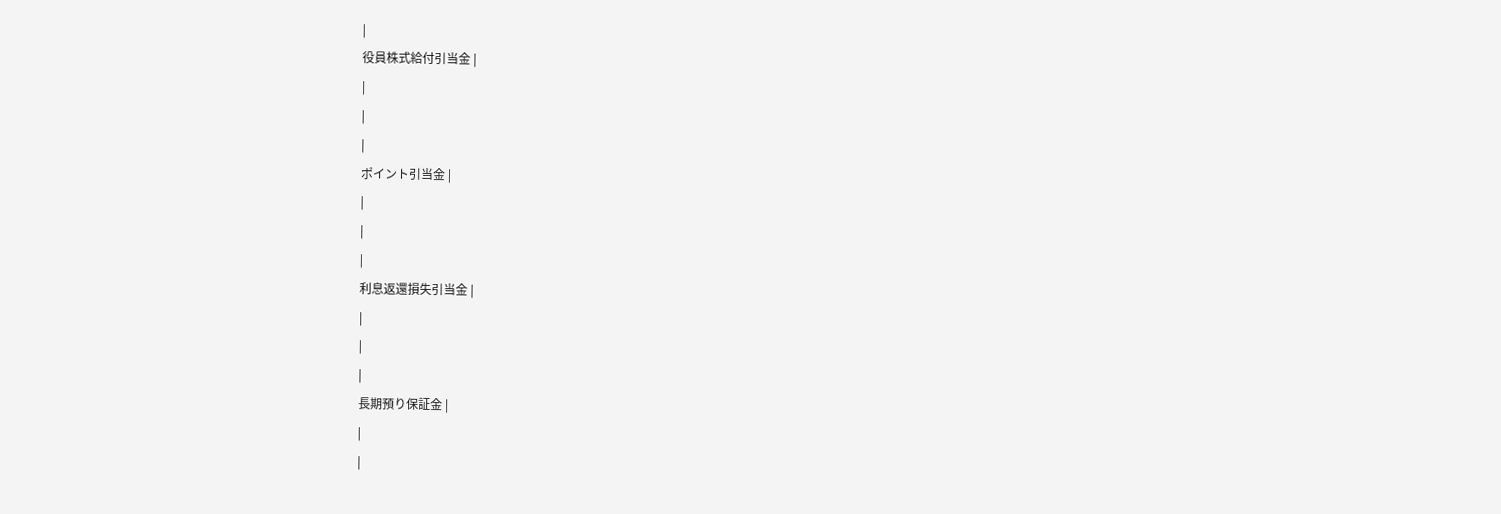|
役員株式給付引当金 |
|
|
|
ポイント引当金 |
|
|
|
利息返還損失引当金 |
|
|
|
長期預り保証金 |
|
|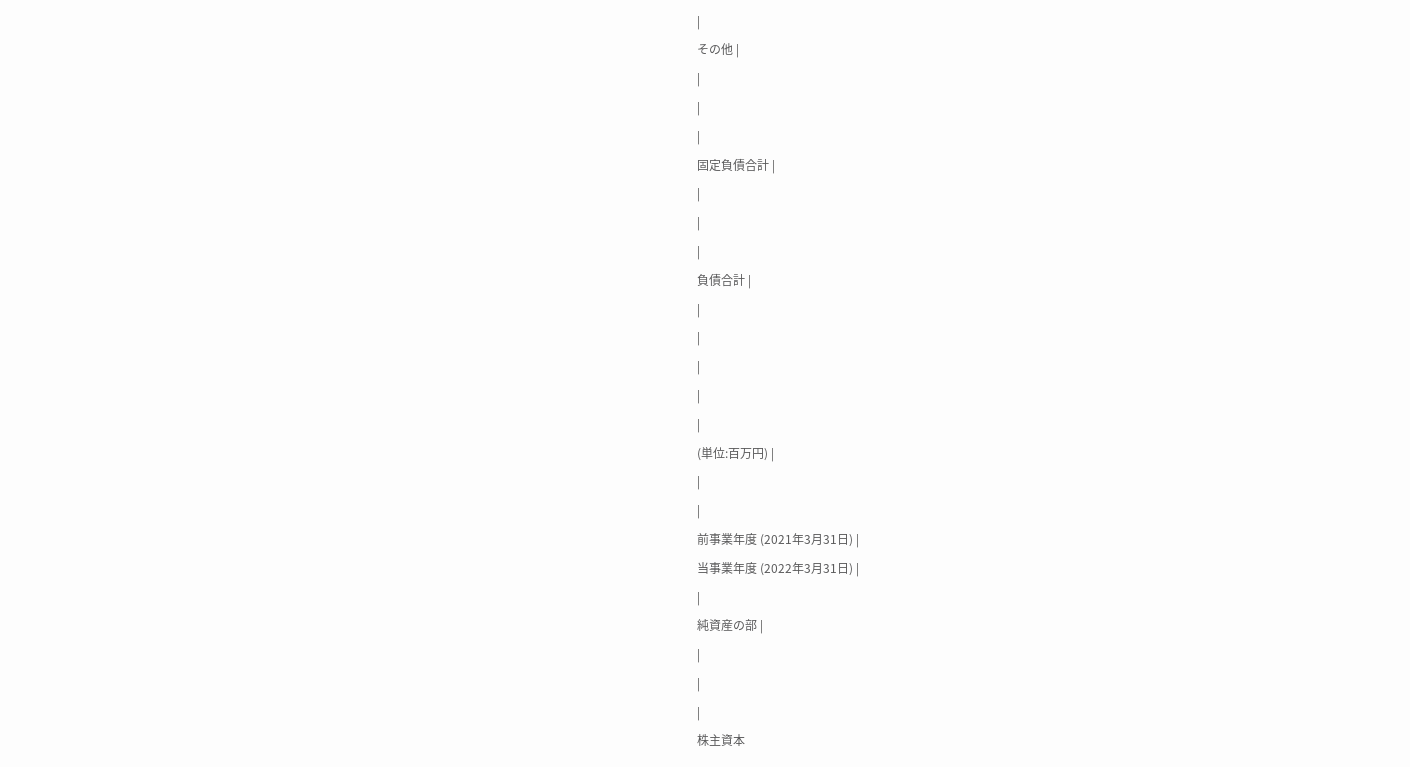|
その他 |
|
|
|
固定負債合計 |
|
|
|
負債合計 |
|
|
|
|
|
(単位:百万円) |
|
|
前事業年度 (2021年3月31日) |
当事業年度 (2022年3月31日) |
|
純資産の部 |
|
|
|
株主資本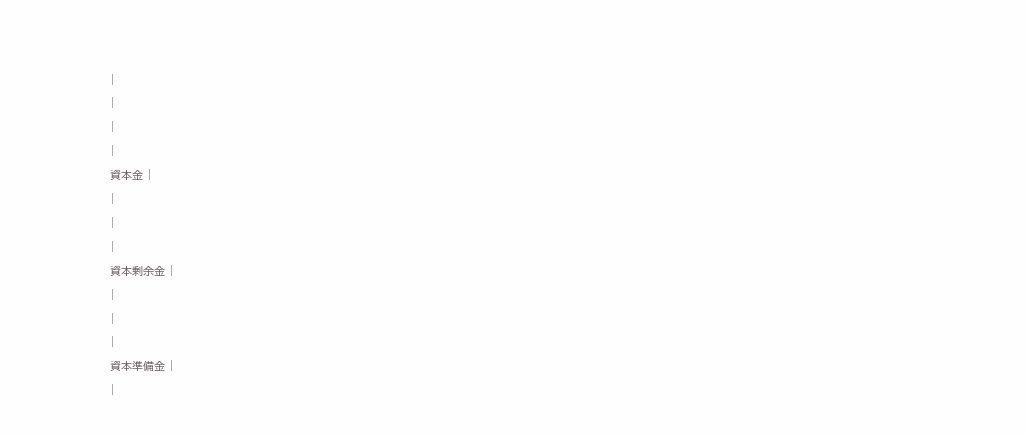|
|
|
|
資本金 |
|
|
|
資本剰余金 |
|
|
|
資本準備金 |
|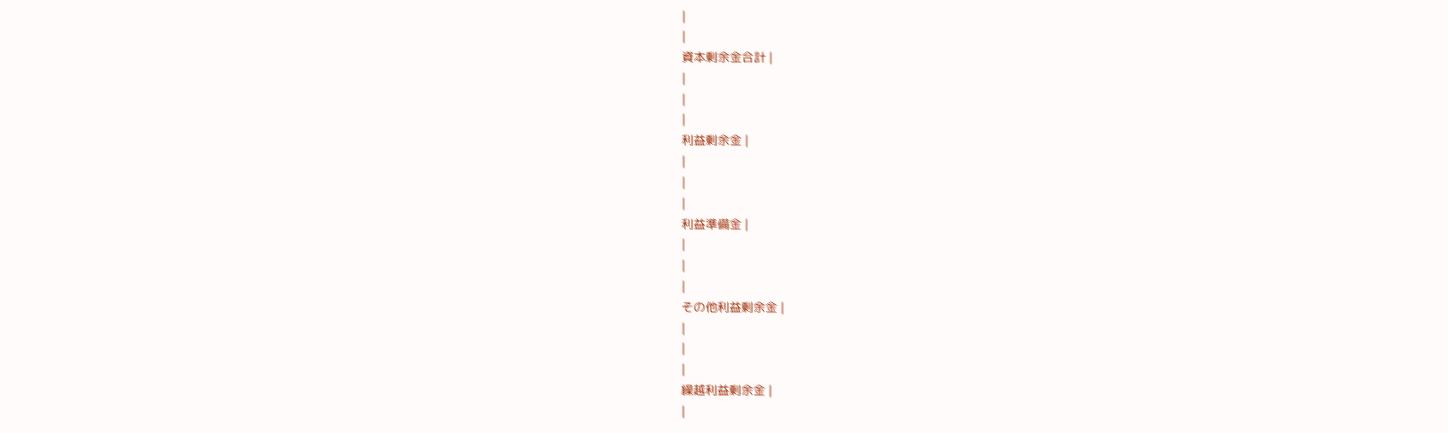|
|
資本剰余金合計 |
|
|
|
利益剰余金 |
|
|
|
利益準備金 |
|
|
|
その他利益剰余金 |
|
|
|
繰越利益剰余金 |
|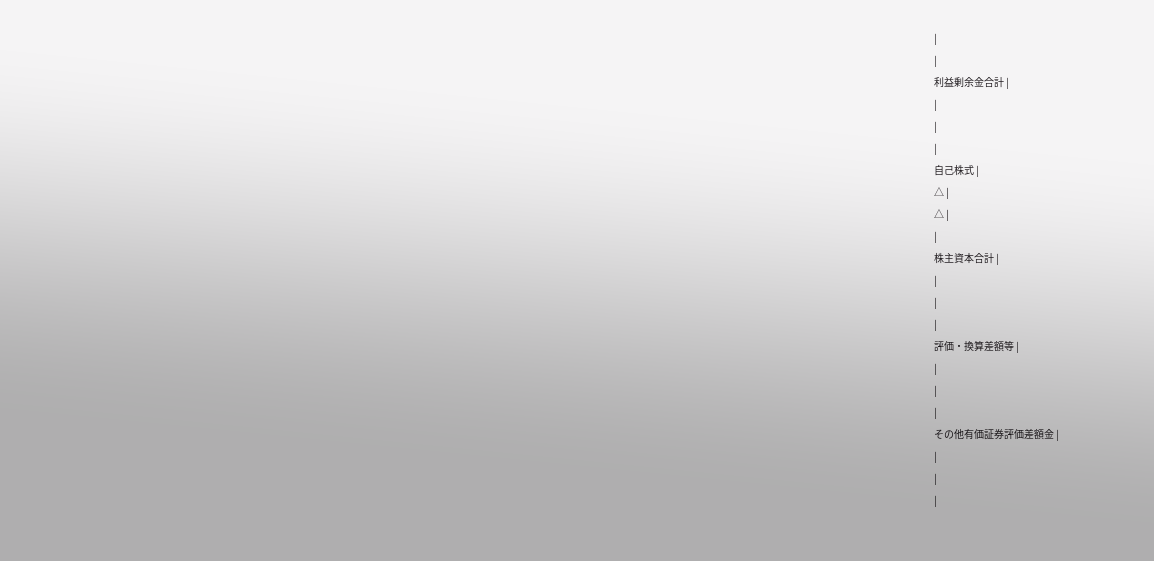|
|
利益剰余金合計 |
|
|
|
自己株式 |
△ |
△ |
|
株主資本合計 |
|
|
|
評価・換算差額等 |
|
|
|
その他有価証券評価差額金 |
|
|
|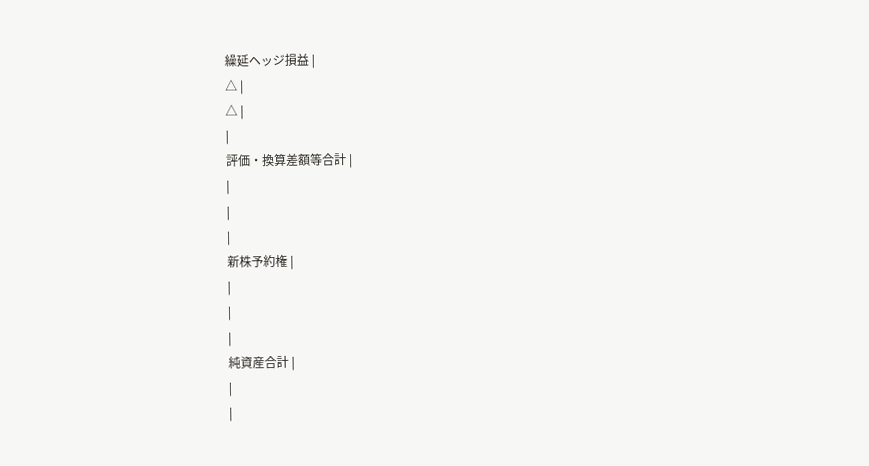繰延ヘッジ損益 |
△ |
△ |
|
評価・換算差額等合計 |
|
|
|
新株予約権 |
|
|
|
純資産合計 |
|
|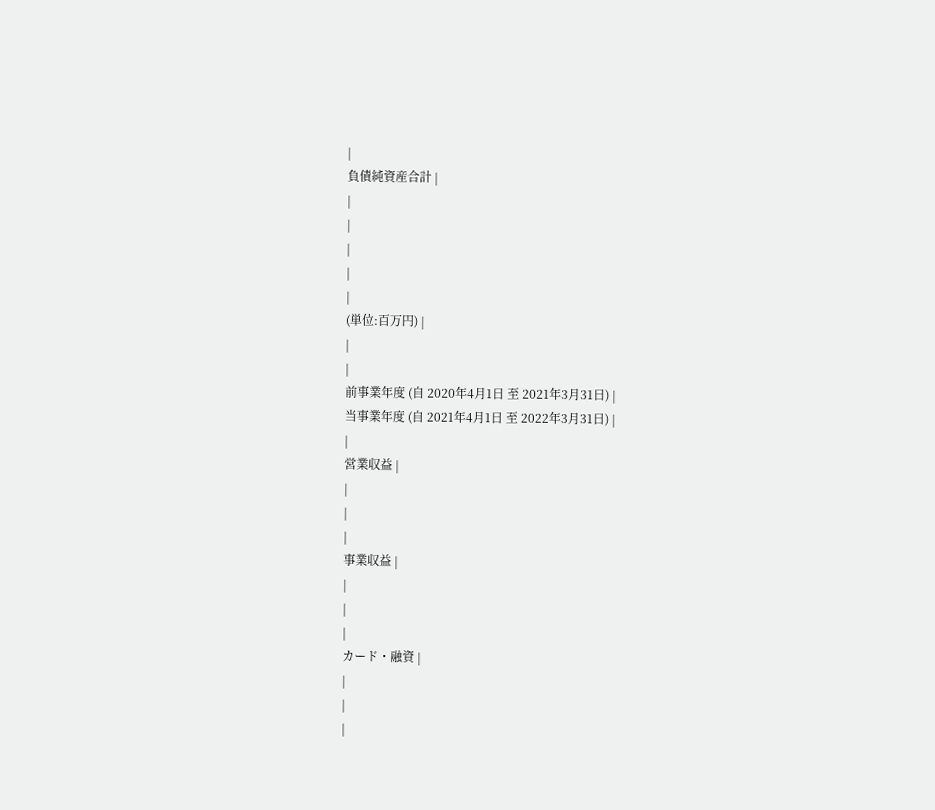|
負債純資産合計 |
|
|
|
|
|
(単位:百万円) |
|
|
前事業年度 (自 2020年4月1日 至 2021年3月31日) |
当事業年度 (自 2021年4月1日 至 2022年3月31日) |
|
営業収益 |
|
|
|
事業収益 |
|
|
|
カード・融資 |
|
|
|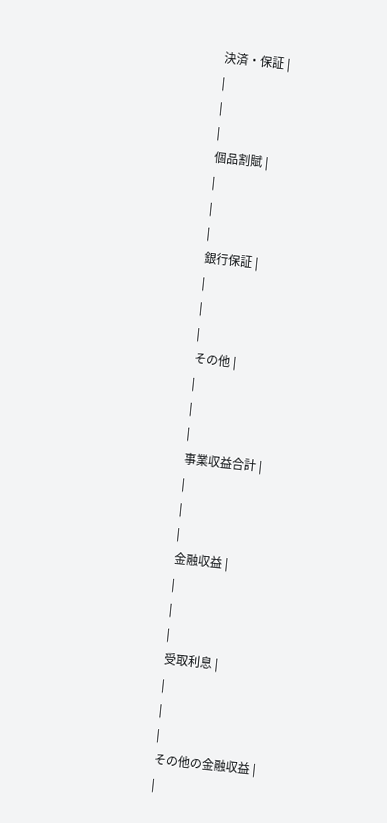決済・保証 |
|
|
|
個品割賦 |
|
|
|
銀行保証 |
|
|
|
その他 |
|
|
|
事業収益合計 |
|
|
|
金融収益 |
|
|
|
受取利息 |
|
|
|
その他の金融収益 |
|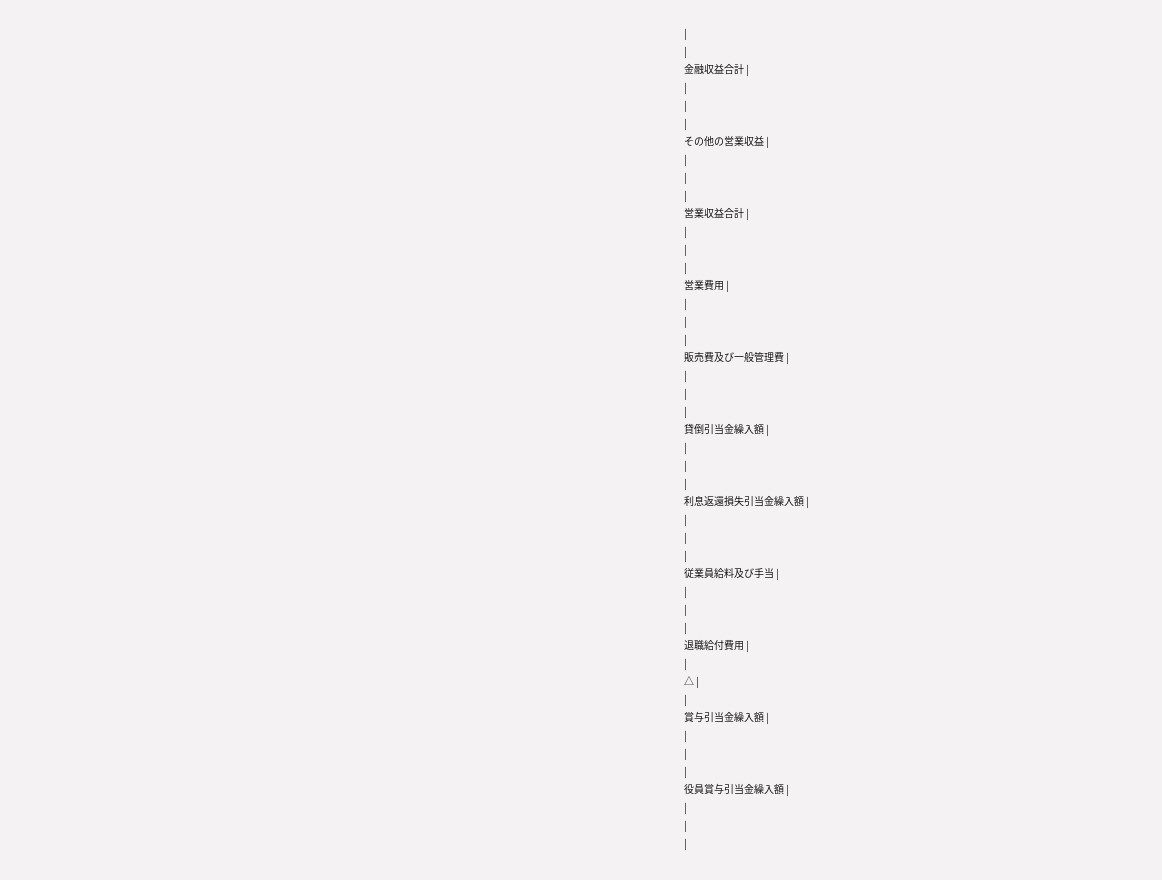|
|
金融収益合計 |
|
|
|
その他の営業収益 |
|
|
|
営業収益合計 |
|
|
|
営業費用 |
|
|
|
販売費及び一般管理費 |
|
|
|
貸倒引当金繰入額 |
|
|
|
利息返還損失引当金繰入額 |
|
|
|
従業員給料及び手当 |
|
|
|
退職給付費用 |
|
△ |
|
賞与引当金繰入額 |
|
|
|
役員賞与引当金繰入額 |
|
|
|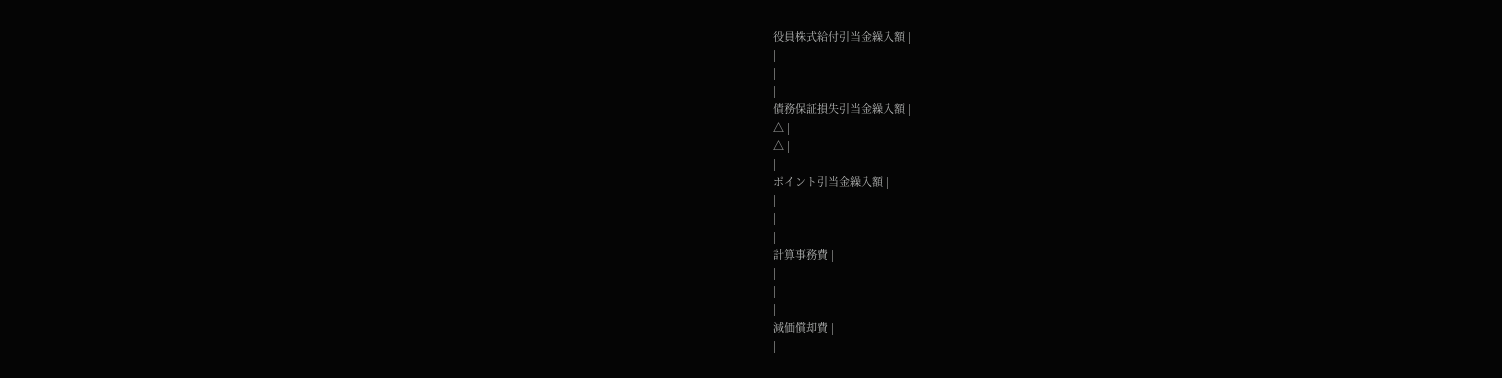役員株式給付引当金繰入額 |
|
|
|
債務保証損失引当金繰入額 |
△ |
△ |
|
ポイント引当金繰入額 |
|
|
|
計算事務費 |
|
|
|
減価償却費 |
|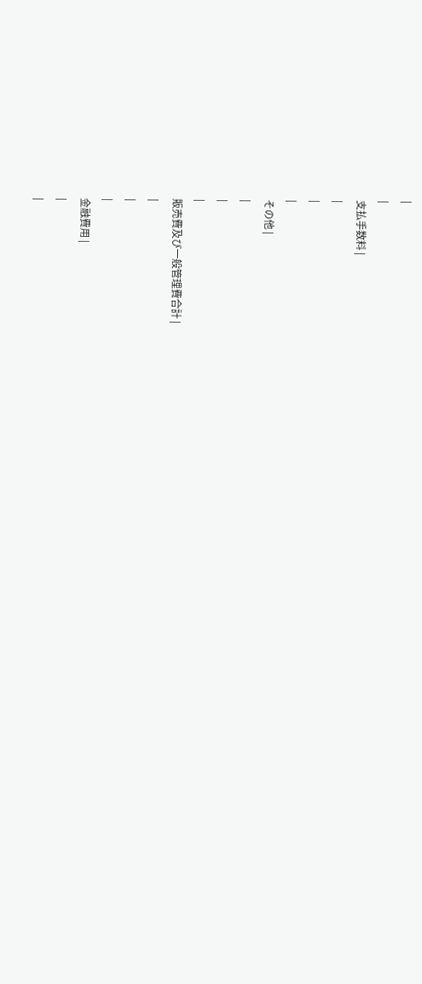|
|
支払手数料 |
|
|
|
その他 |
|
|
|
販売費及び一般管理費合計 |
|
|
|
金融費用 |
|
|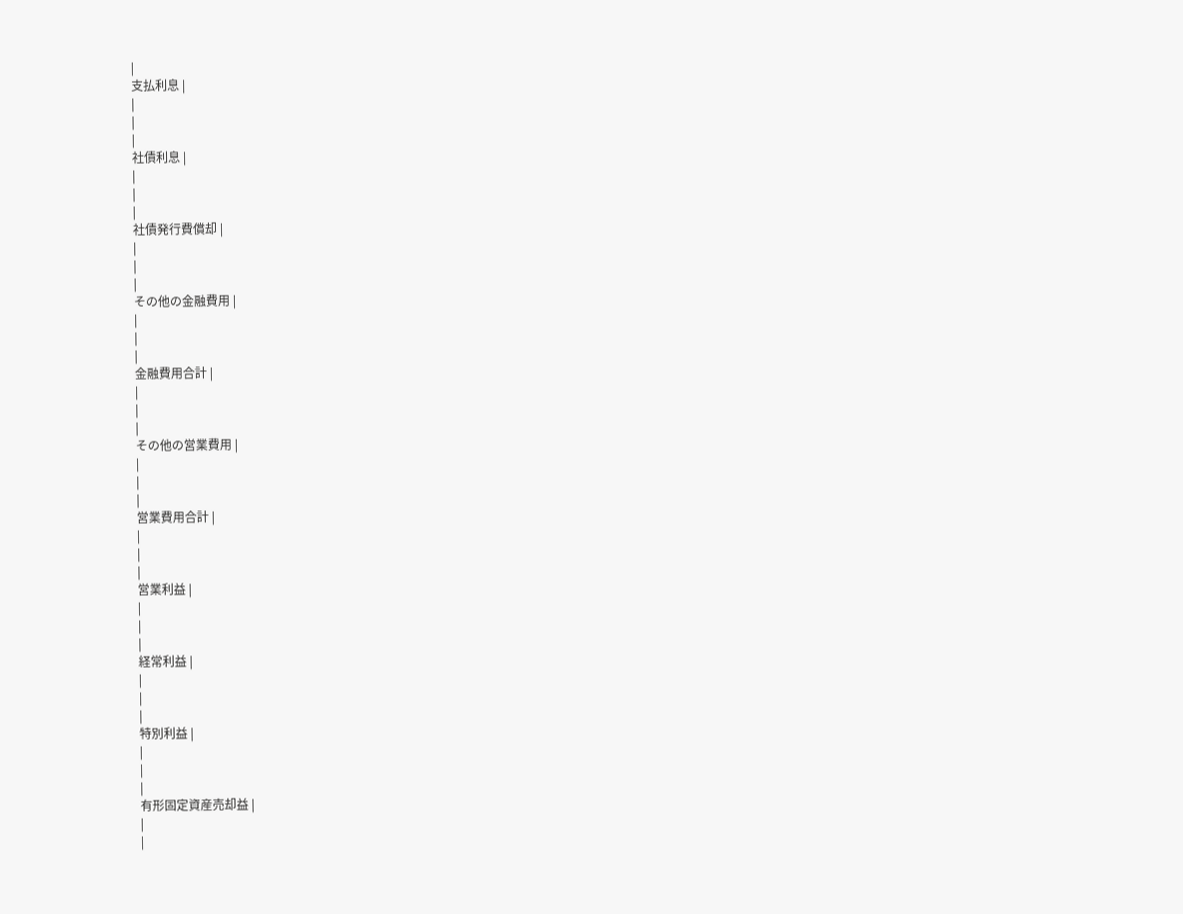|
支払利息 |
|
|
|
社債利息 |
|
|
|
社債発行費償却 |
|
|
|
その他の金融費用 |
|
|
|
金融費用合計 |
|
|
|
その他の営業費用 |
|
|
|
営業費用合計 |
|
|
|
営業利益 |
|
|
|
経常利益 |
|
|
|
特別利益 |
|
|
|
有形固定資産売却益 |
|
|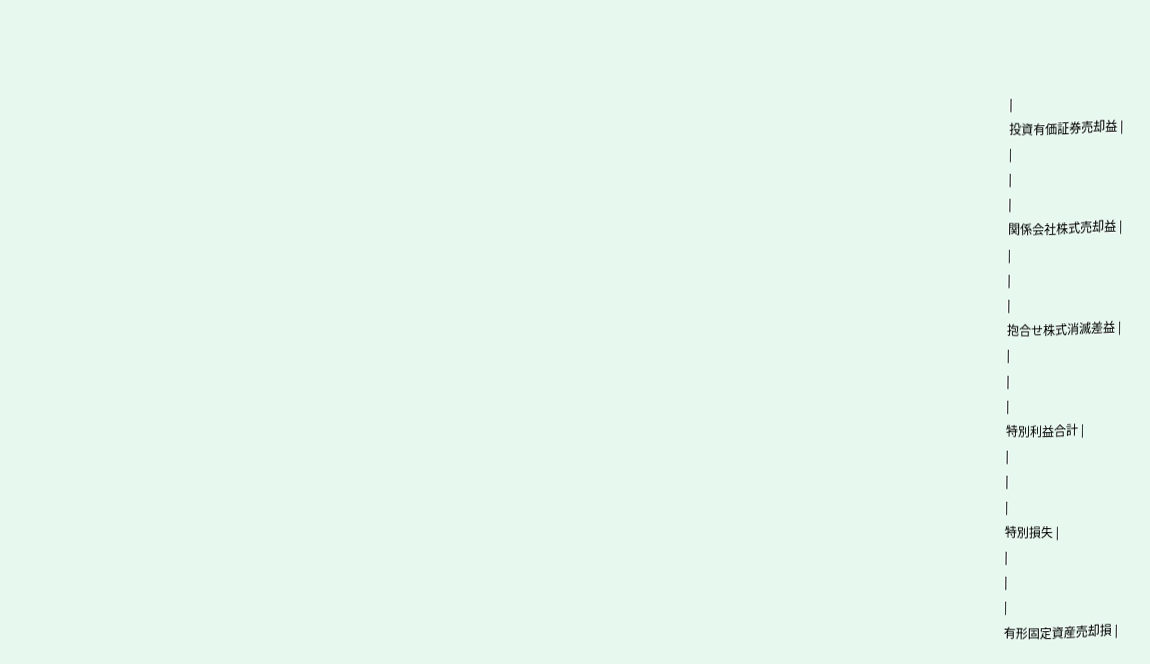|
投資有価証券売却益 |
|
|
|
関係会社株式売却益 |
|
|
|
抱合せ株式消滅差益 |
|
|
|
特別利益合計 |
|
|
|
特別損失 |
|
|
|
有形固定資産売却損 |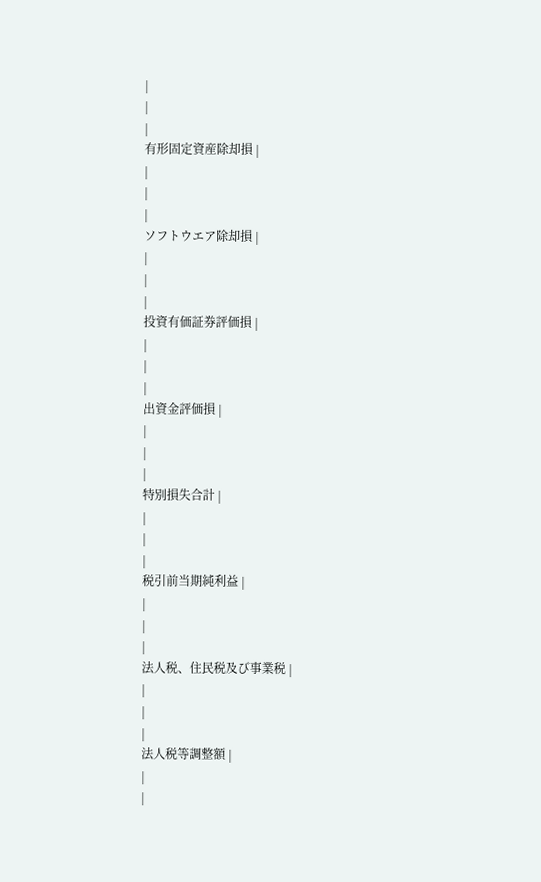|
|
|
有形固定資産除却損 |
|
|
|
ソフトウエア除却損 |
|
|
|
投資有価証券評価損 |
|
|
|
出資金評価損 |
|
|
|
特別損失合計 |
|
|
|
税引前当期純利益 |
|
|
|
法人税、住民税及び事業税 |
|
|
|
法人税等調整額 |
|
|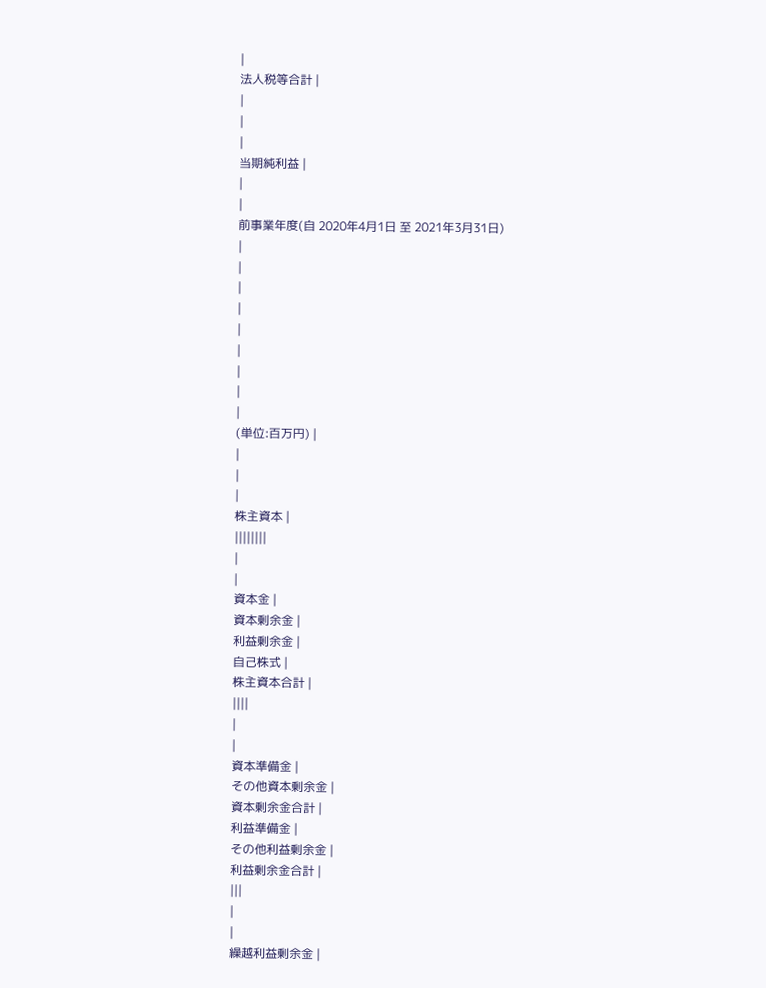|
法人税等合計 |
|
|
|
当期純利益 |
|
|
前事業年度(自 2020年4月1日 至 2021年3月31日)
|
|
|
|
|
|
|
|
|
(単位:百万円) |
|
|
|
株主資本 |
||||||||
|
|
資本金 |
資本剰余金 |
利益剰余金 |
自己株式 |
株主資本合計 |
||||
|
|
資本準備金 |
その他資本剰余金 |
資本剰余金合計 |
利益準備金 |
その他利益剰余金 |
利益剰余金合計 |
|||
|
|
繰越利益剰余金 |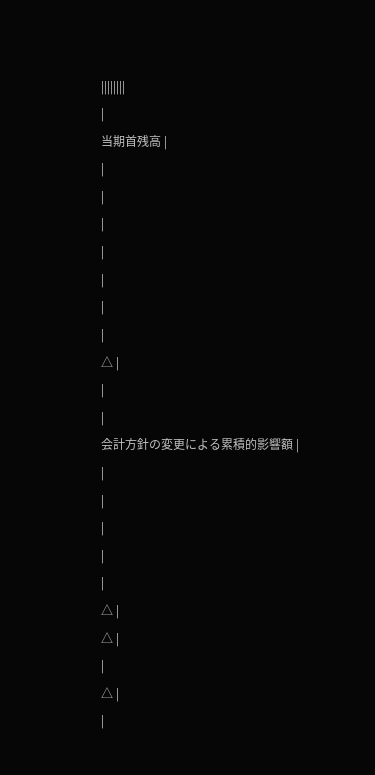||||||||
|
当期首残高 |
|
|
|
|
|
|
|
△ |
|
|
会計方針の変更による累積的影響額 |
|
|
|
|
|
△ |
△ |
|
△ |
|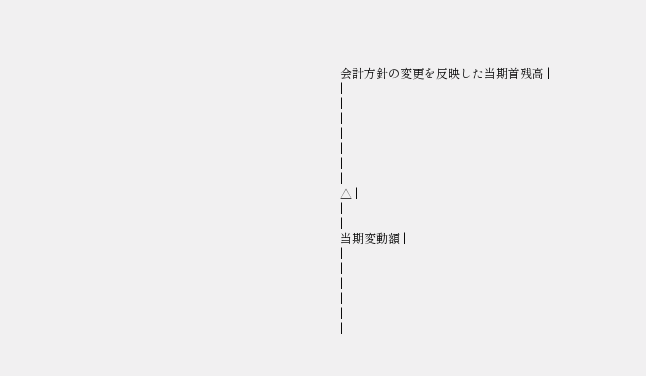会計方針の変更を反映した当期首残高 |
|
|
|
|
|
|
|
△ |
|
|
当期変動額 |
|
|
|
|
|
|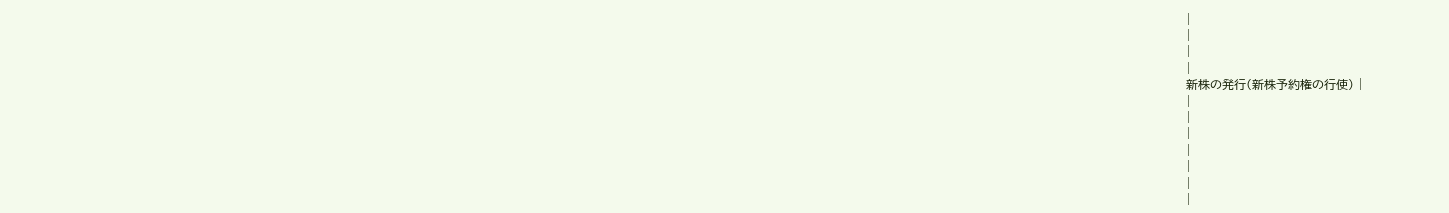|
|
|
|
新株の発行(新株予約権の行使) |
|
|
|
|
|
|
|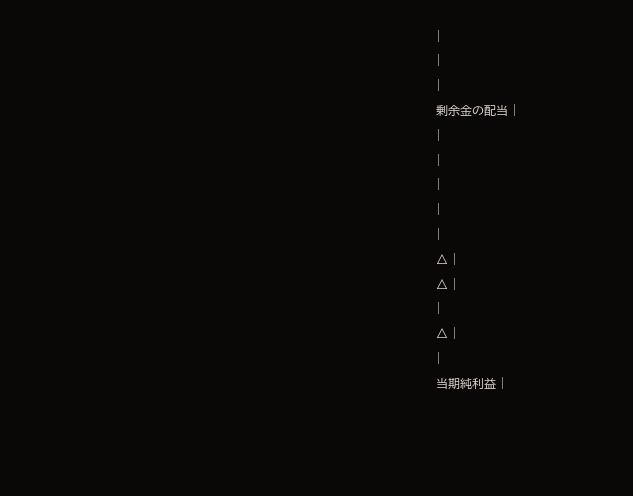|
|
|
剰余金の配当 |
|
|
|
|
|
△ |
△ |
|
△ |
|
当期純利益 |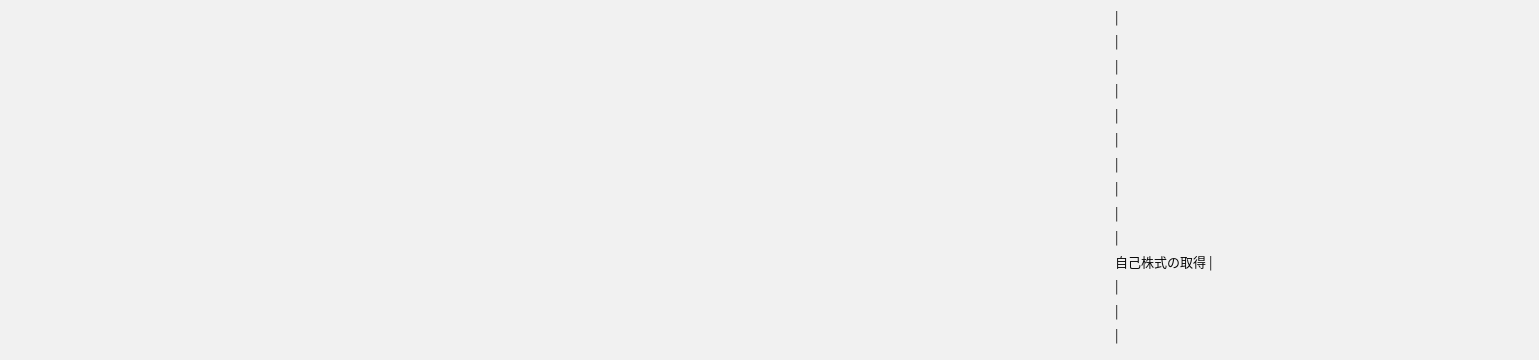|
|
|
|
|
|
|
|
|
|
自己株式の取得 |
|
|
|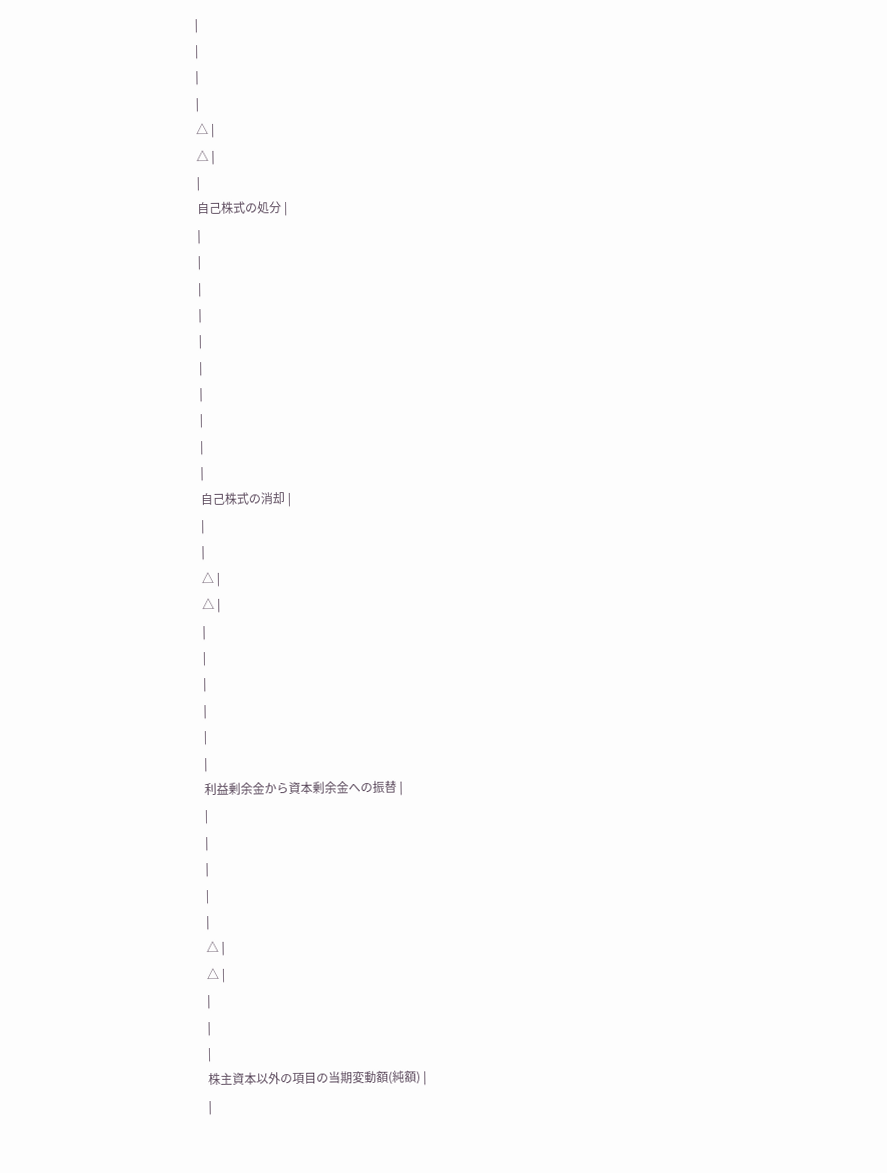|
|
|
|
△ |
△ |
|
自己株式の処分 |
|
|
|
|
|
|
|
|
|
|
自己株式の消却 |
|
|
△ |
△ |
|
|
|
|
|
|
利益剰余金から資本剰余金への振替 |
|
|
|
|
|
△ |
△ |
|
|
|
株主資本以外の項目の当期変動額(純額) |
|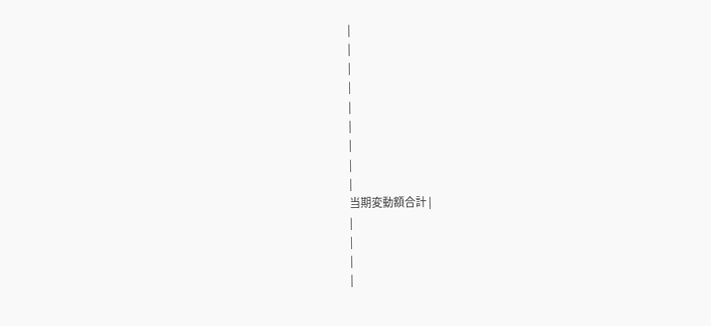|
|
|
|
|
|
|
|
|
当期変動額合計 |
|
|
|
|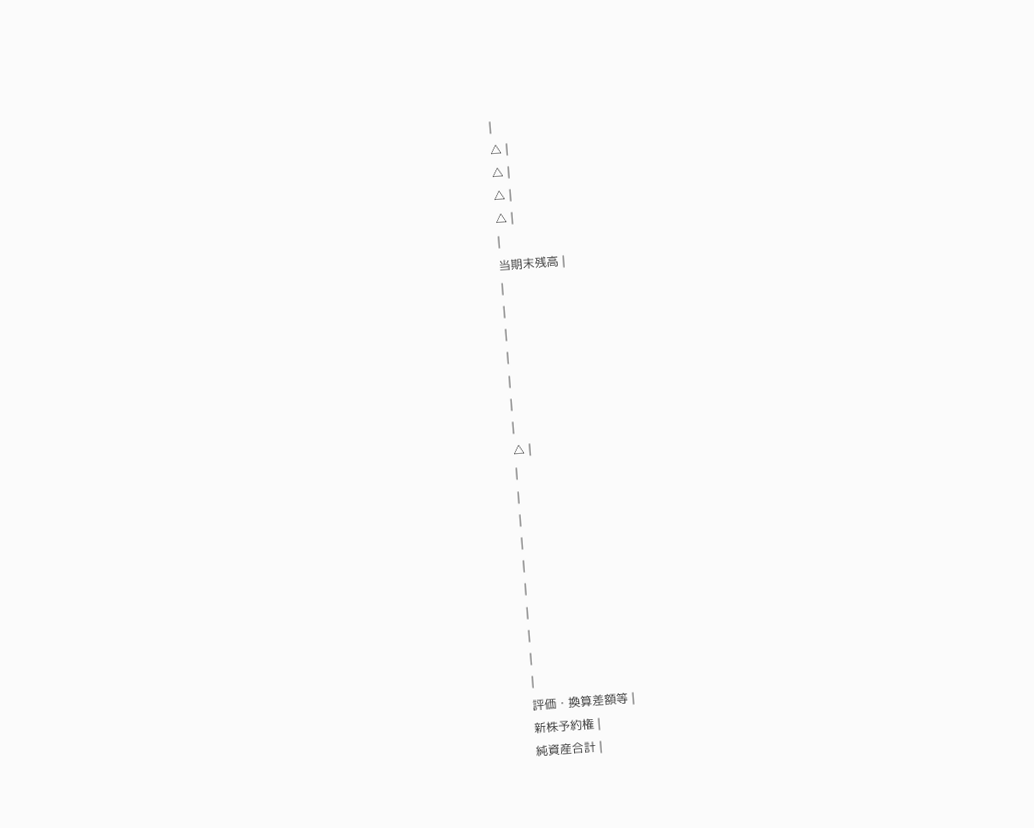|
△ |
△ |
△ |
△ |
|
当期末残高 |
|
|
|
|
|
|
|
△ |
|
|
|
|
|
|
|
|
|
|
評価・換算差額等 |
新株予約権 |
純資産合計 |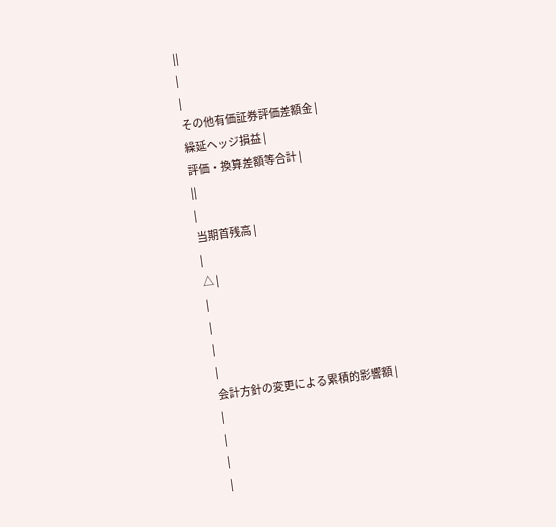||
|
|
その他有価証券評価差額金 |
繰延ヘッジ損益 |
評価・換算差額等合計 |
||
|
当期首残高 |
|
△ |
|
|
|
|
会計方針の変更による累積的影響額 |
|
|
|
|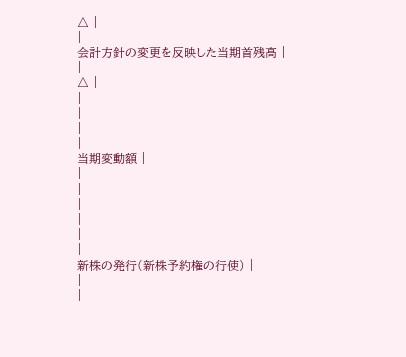△ |
|
会計方針の変更を反映した当期首残高 |
|
△ |
|
|
|
|
当期変動額 |
|
|
|
|
|
|
新株の発行(新株予約権の行使) |
|
|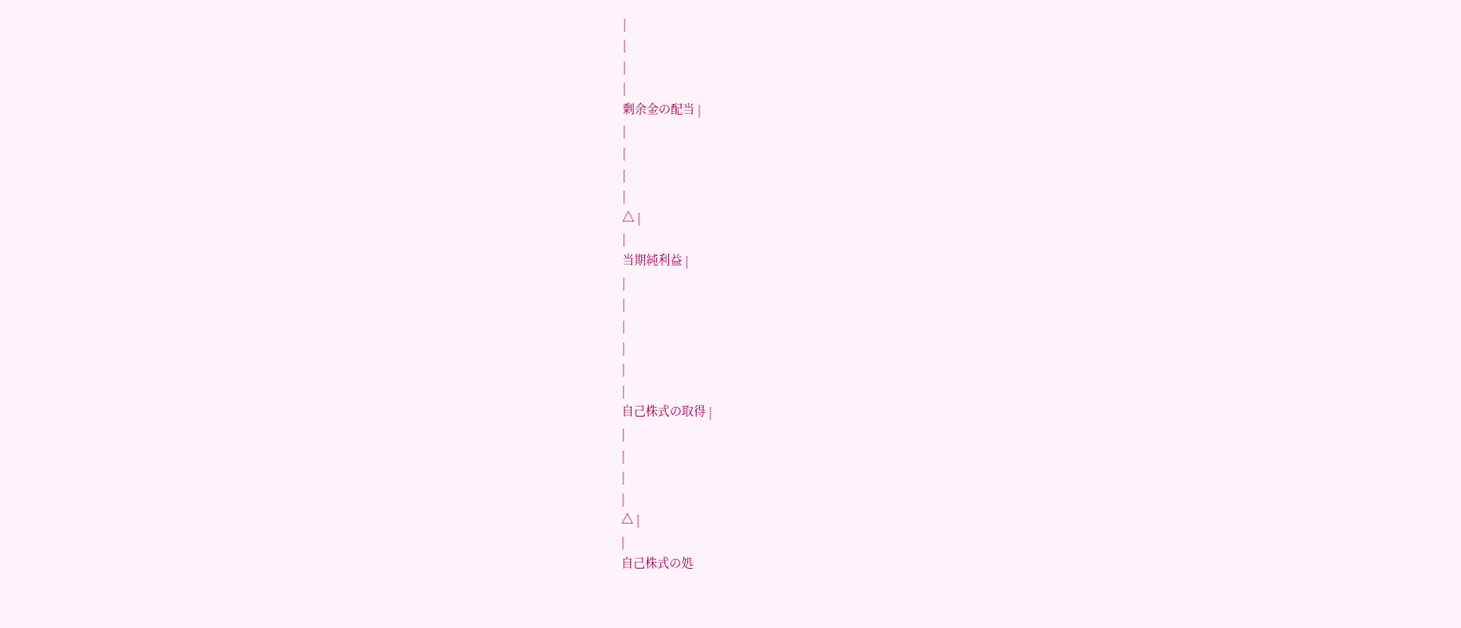|
|
|
|
剰余金の配当 |
|
|
|
|
△ |
|
当期純利益 |
|
|
|
|
|
|
自己株式の取得 |
|
|
|
|
△ |
|
自己株式の処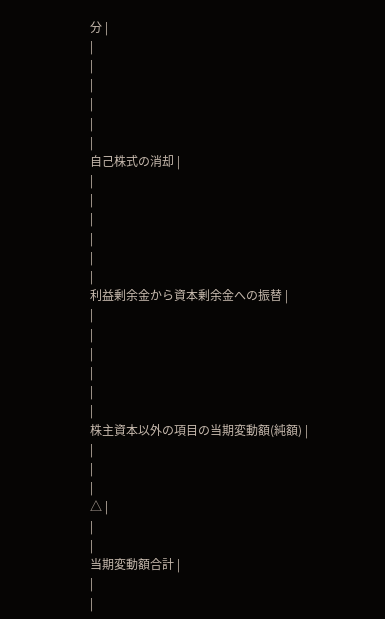分 |
|
|
|
|
|
|
自己株式の消却 |
|
|
|
|
|
|
利益剰余金から資本剰余金への振替 |
|
|
|
|
|
|
株主資本以外の項目の当期変動額(純額) |
|
|
|
△ |
|
|
当期変動額合計 |
|
|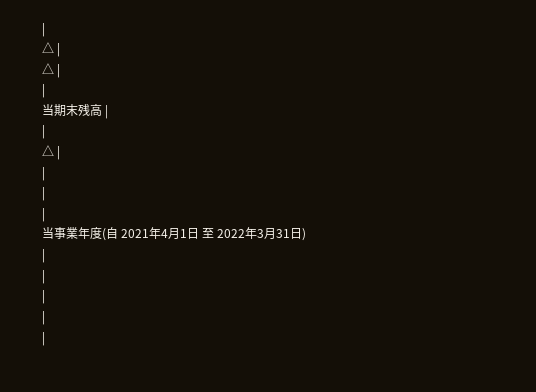|
△ |
△ |
|
当期末残高 |
|
△ |
|
|
|
当事業年度(自 2021年4月1日 至 2022年3月31日)
|
|
|
|
|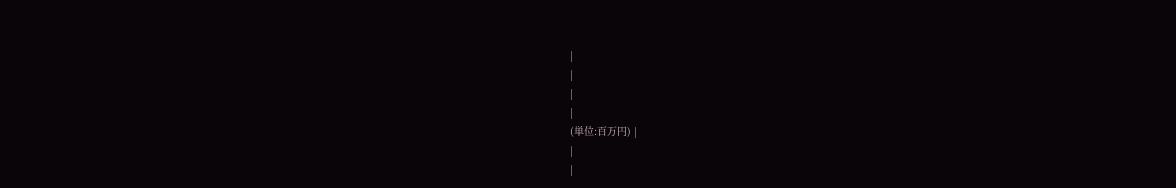|
|
|
|
(単位:百万円) |
|
|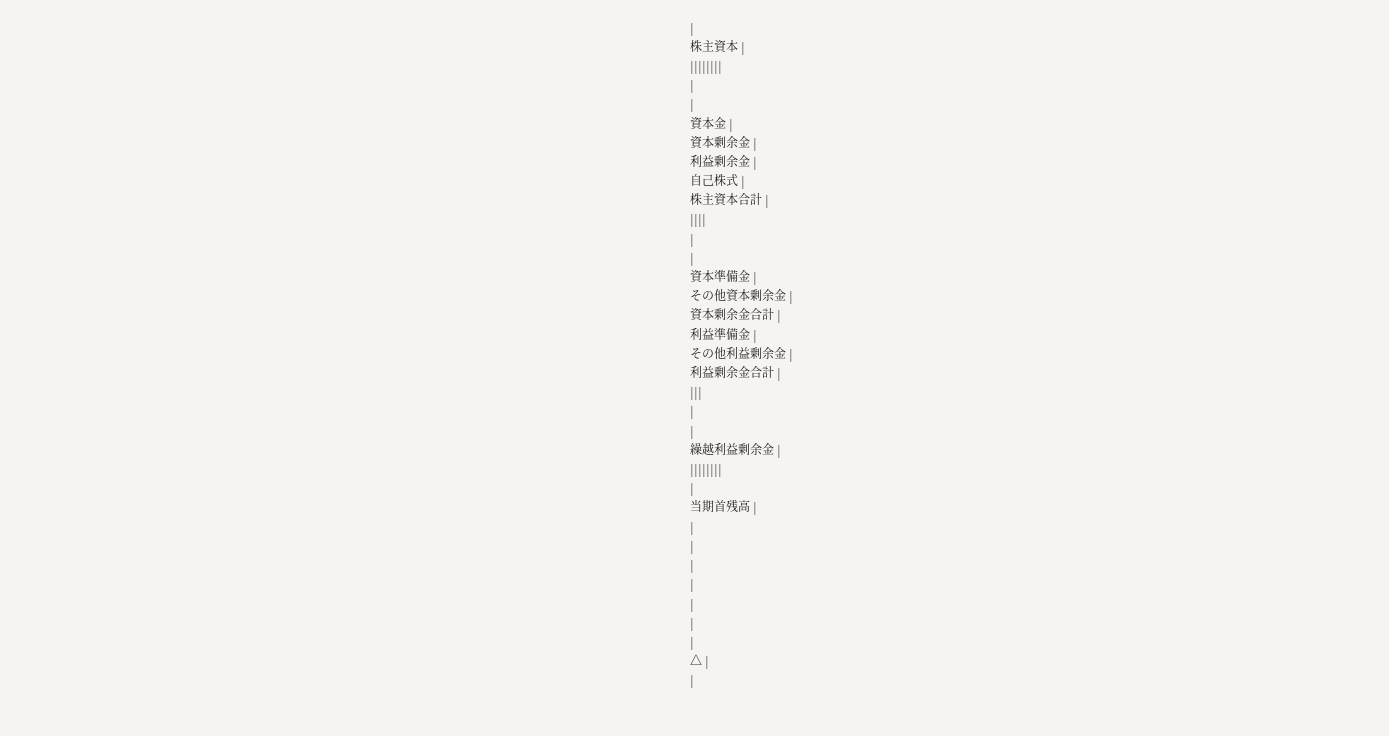|
株主資本 |
||||||||
|
|
資本金 |
資本剰余金 |
利益剰余金 |
自己株式 |
株主資本合計 |
||||
|
|
資本準備金 |
その他資本剰余金 |
資本剰余金合計 |
利益準備金 |
その他利益剰余金 |
利益剰余金合計 |
|||
|
|
繰越利益剰余金 |
||||||||
|
当期首残高 |
|
|
|
|
|
|
|
△ |
|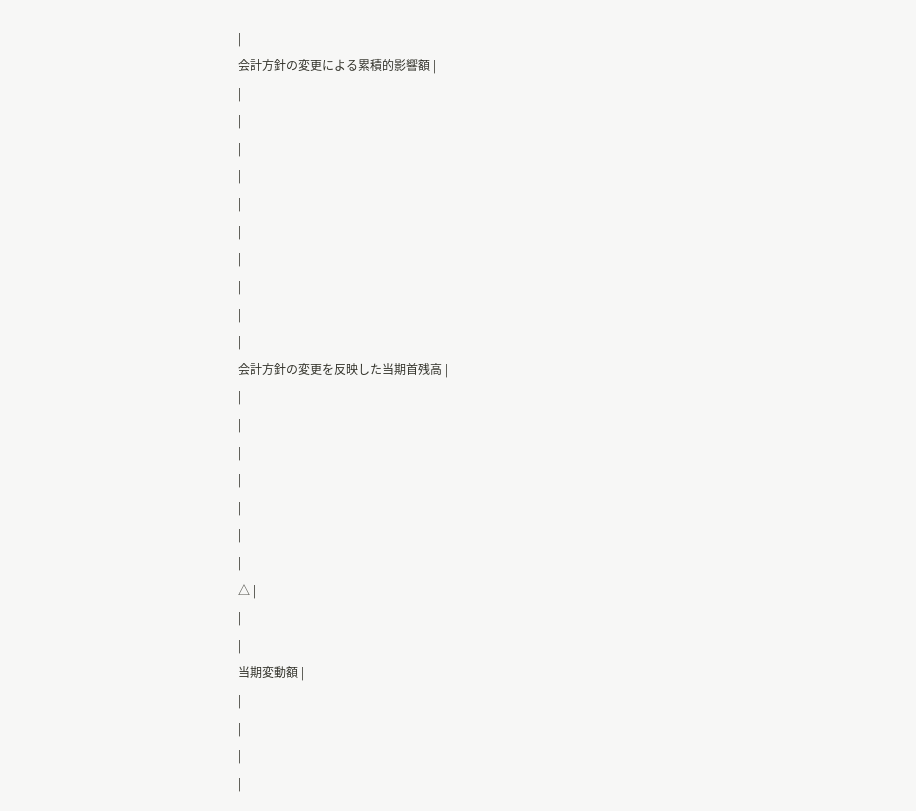|
会計方針の変更による累積的影響額 |
|
|
|
|
|
|
|
|
|
|
会計方針の変更を反映した当期首残高 |
|
|
|
|
|
|
|
△ |
|
|
当期変動額 |
|
|
|
|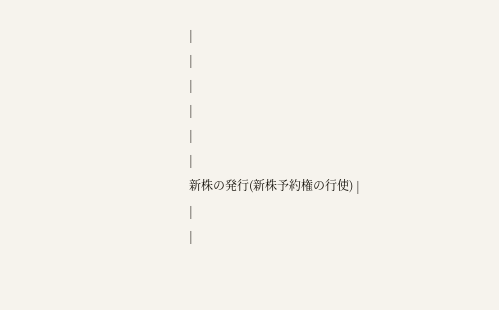|
|
|
|
|
|
新株の発行(新株予約権の行使) |
|
|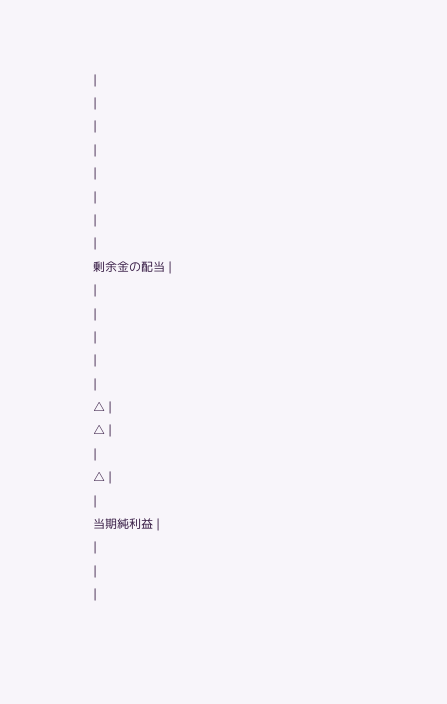|
|
|
|
|
|
|
|
剰余金の配当 |
|
|
|
|
|
△ |
△ |
|
△ |
|
当期純利益 |
|
|
|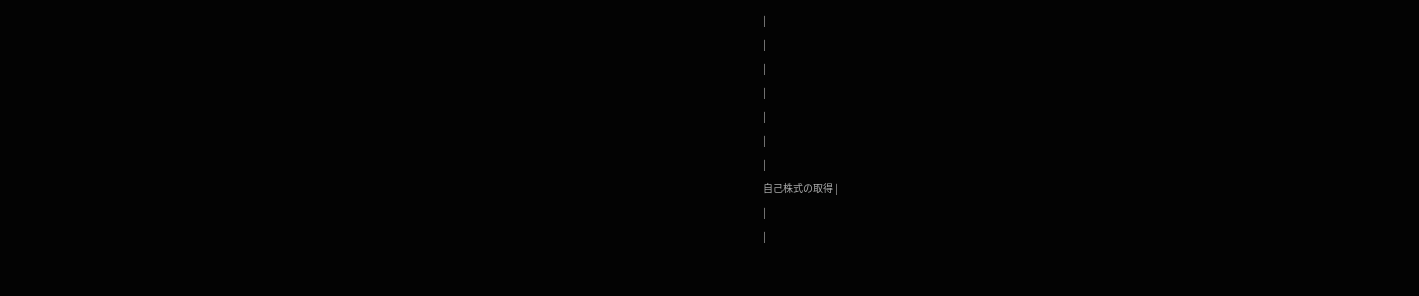|
|
|
|
|
|
|
自己株式の取得 |
|
|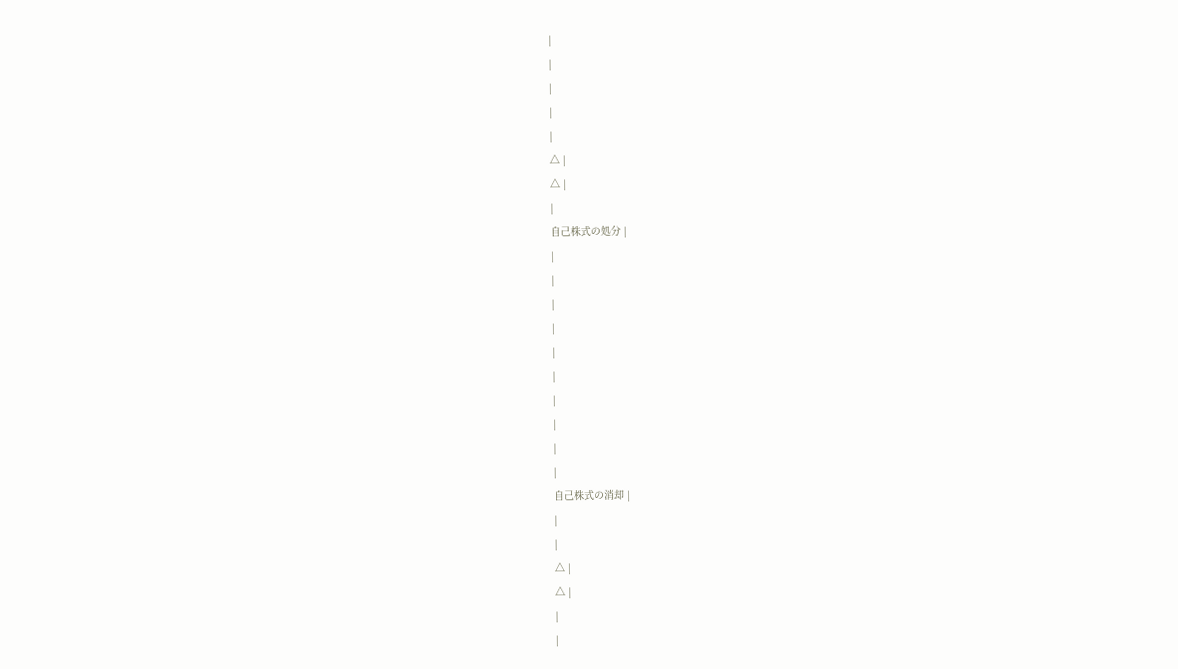|
|
|
|
|
△ |
△ |
|
自己株式の処分 |
|
|
|
|
|
|
|
|
|
|
自己株式の消却 |
|
|
△ |
△ |
|
|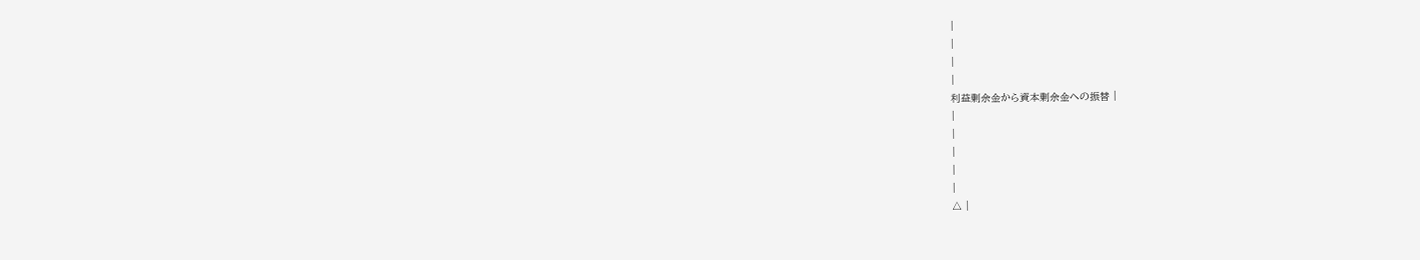|
|
|
|
利益剰余金から資本剰余金への振替 |
|
|
|
|
|
△ |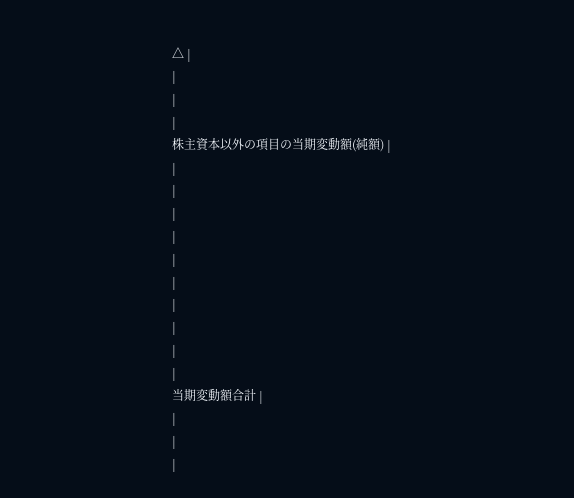△ |
|
|
|
株主資本以外の項目の当期変動額(純額) |
|
|
|
|
|
|
|
|
|
|
当期変動額合計 |
|
|
|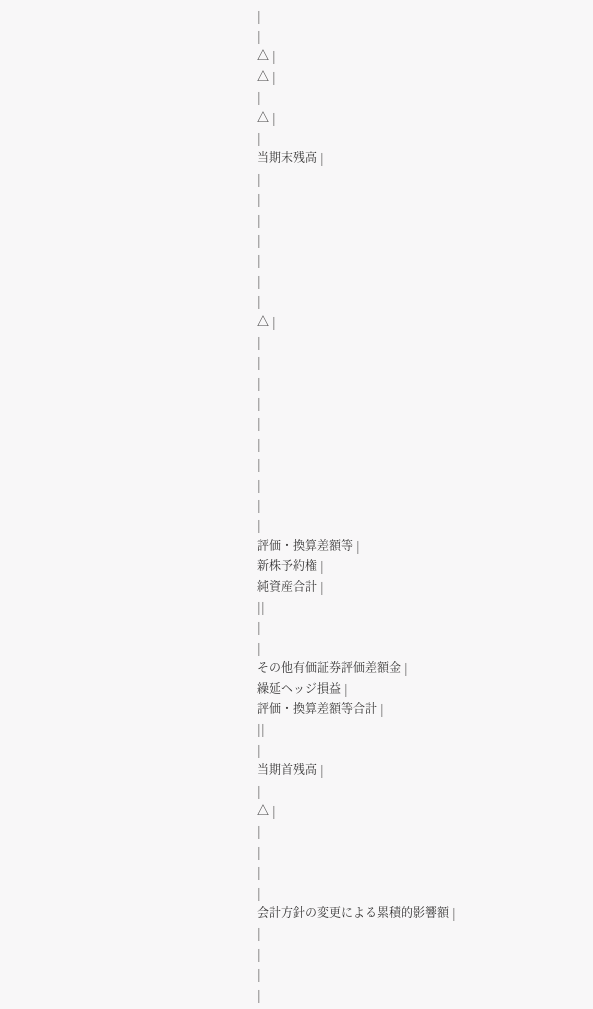|
|
△ |
△ |
|
△ |
|
当期末残高 |
|
|
|
|
|
|
|
△ |
|
|
|
|
|
|
|
|
|
|
評価・換算差額等 |
新株予約権 |
純資産合計 |
||
|
|
その他有価証券評価差額金 |
繰延ヘッジ損益 |
評価・換算差額等合計 |
||
|
当期首残高 |
|
△ |
|
|
|
|
会計方針の変更による累積的影響額 |
|
|
|
|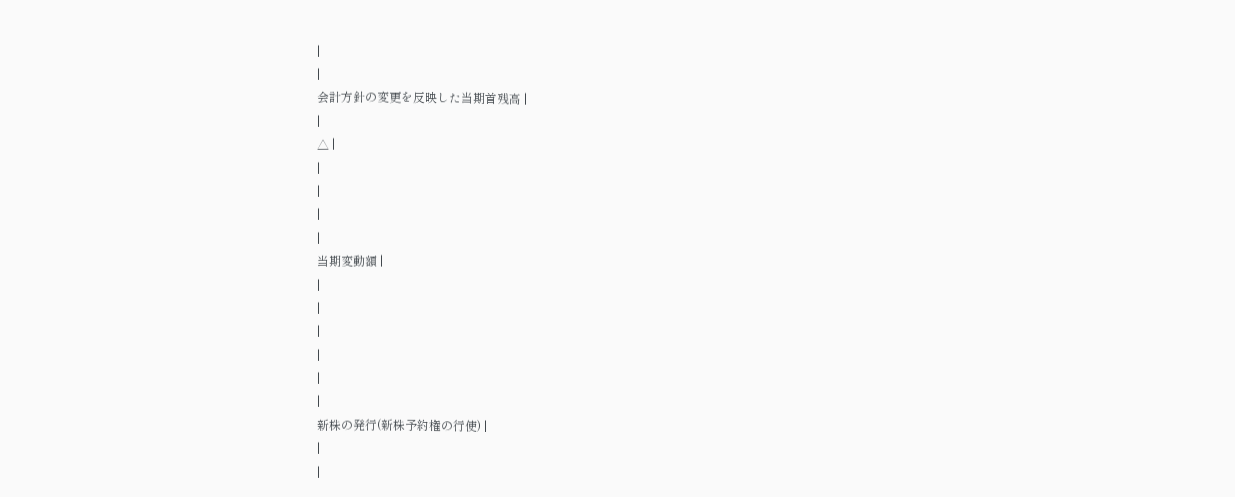|
|
会計方針の変更を反映した当期首残高 |
|
△ |
|
|
|
|
当期変動額 |
|
|
|
|
|
|
新株の発行(新株予約権の行使) |
|
|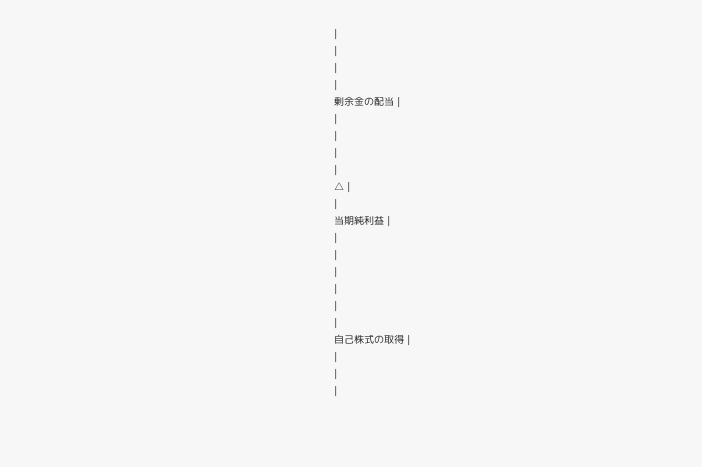|
|
|
|
剰余金の配当 |
|
|
|
|
△ |
|
当期純利益 |
|
|
|
|
|
|
自己株式の取得 |
|
|
|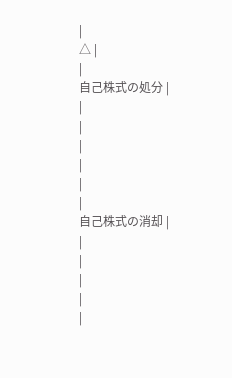|
△ |
|
自己株式の処分 |
|
|
|
|
|
|
自己株式の消却 |
|
|
|
|
|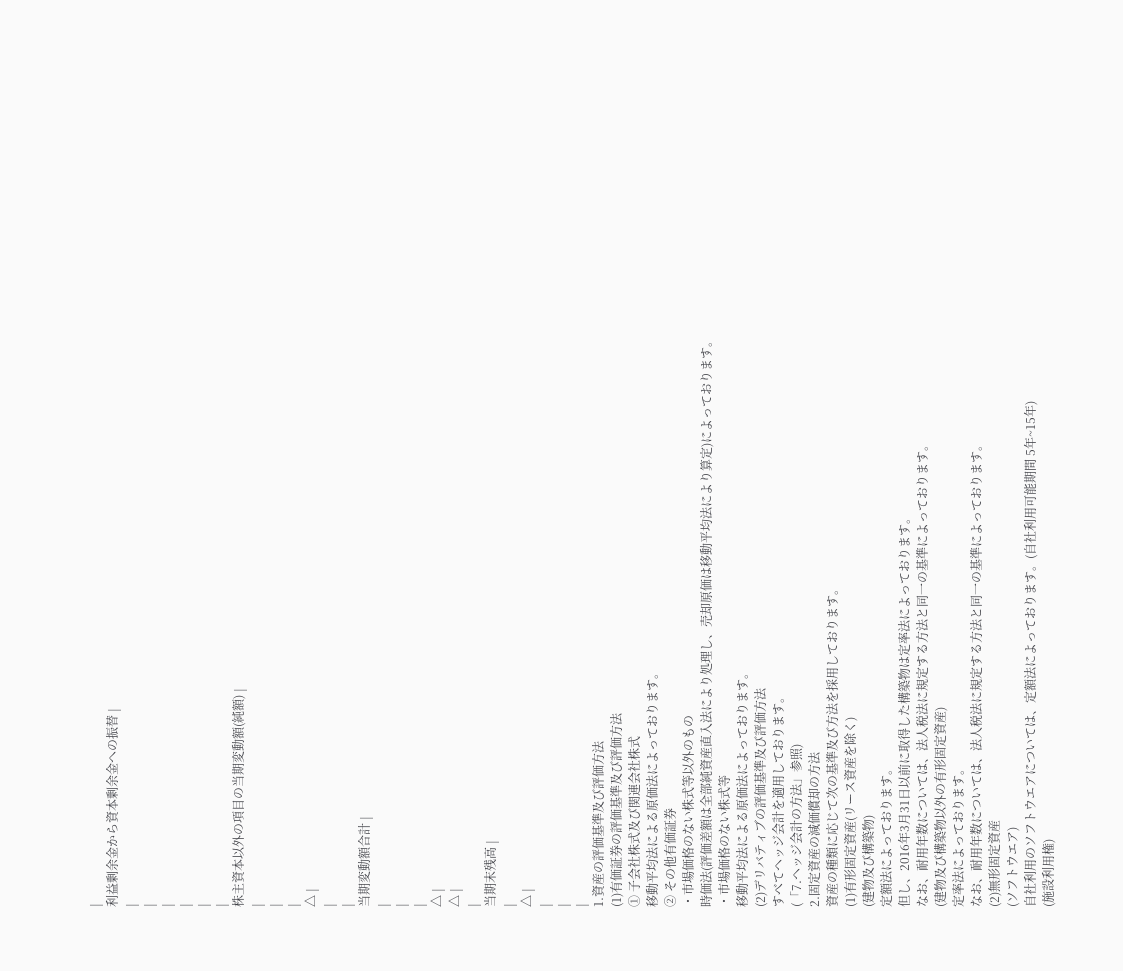|
利益剰余金から資本剰余金への振替 |
|
|
|
|
|
|
株主資本以外の項目の当期変動額(純額) |
|
|
|
△ |
|
|
当期変動額合計 |
|
|
|
△ |
△ |
|
当期末残高 |
|
△ |
|
|
|
1.資産の評価基準及び評価方法
(1)有価証券の評価基準及び評価方法
① 子会社株式及び関連会社株式
移動平均法による原価法によっております。
② その他有価証券
・市場価格のない株式等以外のもの
時価法(評価差額は全部純資産直入法により処理し、売却原価は移動平均法により算定)によっております。
・市場価格のない株式等
移動平均法による原価法によっております。
(2)デリバティブの評価基準及び評価方法
すべてヘッジ会計を適用しております。
(「7.ヘッジ会計の方法」参照)
2.固定資産の減価償却の方法
資産の種類に応じて次の基準及び方法を採用しております。
(1)有形固定資産(リース資産を除く)
(建物及び構築物)
定額法によっております。
但し、2016年3月31日以前に取得した構築物は定率法によっております。
なお、耐用年数については、法人税法に規定する方法と同一の基準によっております。
(建物及び構築物以外の有形固定資産)
定率法によっております。
なお、耐用年数については、法人税法に規定する方法と同一の基準によっております。
(2)無形固定資産
(ソフトウエア)
自社利用のソフトウエアについては、定額法によっております。(自社利用可能期間 5年~15年)
(施設利用権)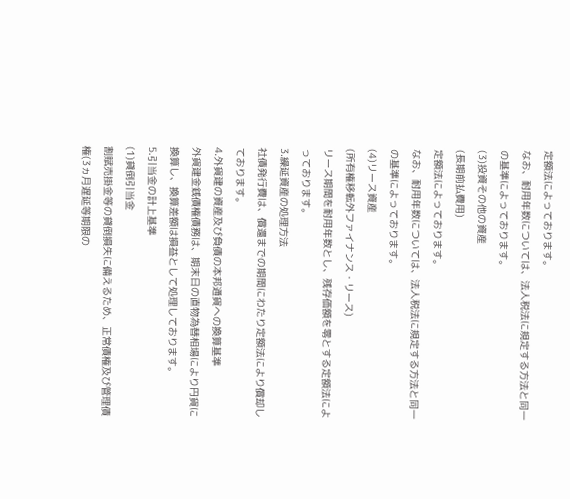定額法によっております。
なお、耐用年数については、法人税法に規定する方法と同一の基準によっております。
(3)投資その他の資産
(長期前払費用)
定額法によっております。
なお、耐用年数については、法人税法に規定する方法と同一の基準によっております。
(4)リース資産
(所有権移転外ファイナンス・リース)
リース期間を耐用年数とし、残存価額を零とする定額法によっております。
3.繰延資産の処理方法
社債発行費は、償還までの期間にわたり定額法により償却しております。
4.外貨建の資産及び負債の本邦通貨への換算基準
外貨建金銭債権債務は、期末日の直物為替相場により円貨に換算し、換算差額は損益として処理しております。
5.引当金の計上基準
(1)貸倒引当金
割賦売掛金等の貸倒損失に備えるため、正常債権及び管理債権(3ヵ月遅延等期限の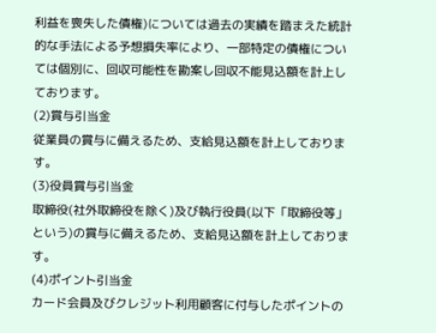利益を喪失した債権)については過去の実績を踏まえた統計的な手法による予想損失率により、一部特定の債権については個別に、回収可能性を勘案し回収不能見込額を計上しております。
(2)賞与引当金
従業員の賞与に備えるため、支給見込額を計上しております。
(3)役員賞与引当金
取締役(社外取締役を除く)及び執行役員(以下「取締役等」という)の賞与に備えるため、支給見込額を計上しております。
(4)ポイント引当金
カード会員及びクレジット利用顧客に付与したポイントの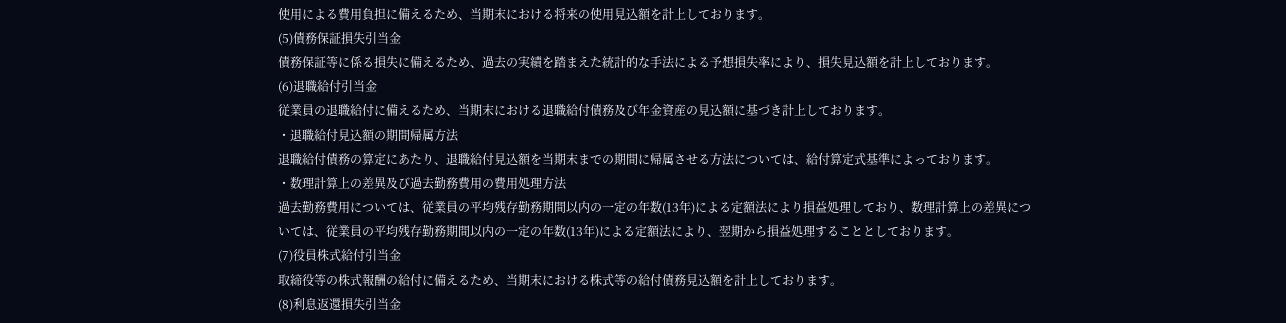使用による費用負担に備えるため、当期末における将来の使用見込額を計上しております。
(5)債務保証損失引当金
債務保証等に係る損失に備えるため、過去の実績を踏まえた統計的な手法による予想損失率により、損失見込額を計上しております。
(6)退職給付引当金
従業員の退職給付に備えるため、当期末における退職給付債務及び年金資産の見込額に基づき計上しております。
・退職給付見込額の期間帰属方法
退職給付債務の算定にあたり、退職給付見込額を当期末までの期間に帰属させる方法については、給付算定式基準によっております。
・数理計算上の差異及び過去勤務費用の費用処理方法
過去勤務費用については、従業員の平均残存勤務期間以内の一定の年数(13年)による定額法により損益処理しており、数理計算上の差異については、従業員の平均残存勤務期間以内の一定の年数(13年)による定額法により、翌期から損益処理することとしております。
(7)役員株式給付引当金
取締役等の株式報酬の給付に備えるため、当期末における株式等の給付債務見込額を計上しております。
(8)利息返還損失引当金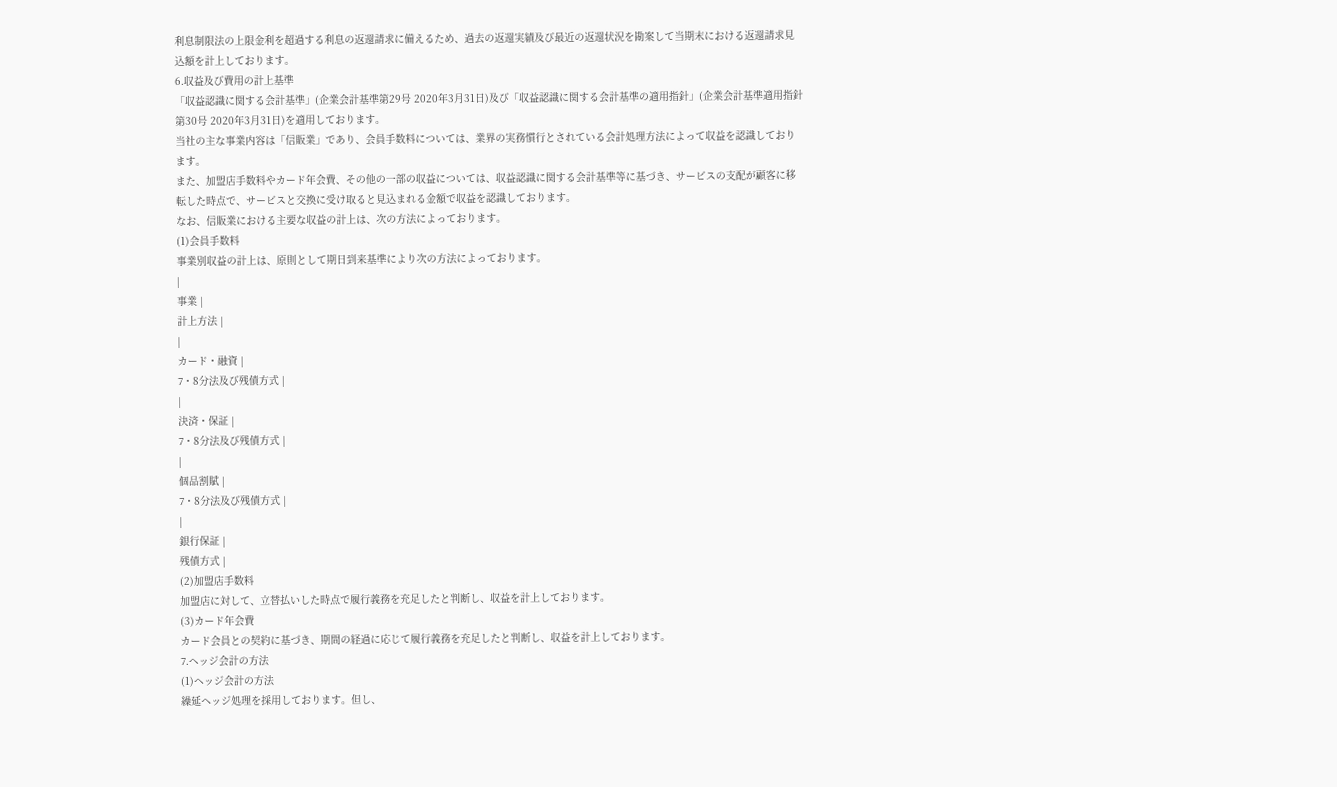利息制限法の上限金利を超過する利息の返還請求に備えるため、過去の返還実績及び最近の返還状況を勘案して当期末における返還請求見込額を計上しております。
6.収益及び費用の計上基準
「収益認識に関する会計基準」(企業会計基準第29号 2020年3月31日)及び「収益認識に関する会計基準の適用指針」(企業会計基準適用指針第30号 2020年3月31日)を適用しております。
当社の主な事業内容は「信販業」であり、会員手数料については、業界の実務慣行とされている会計処理方法によって収益を認識しております。
また、加盟店手数料やカード年会費、その他の一部の収益については、収益認識に関する会計基準等に基づき、サービスの支配が顧客に移転した時点で、サービスと交換に受け取ると見込まれる金額で収益を認識しております。
なお、信販業における主要な収益の計上は、次の方法によっております。
(1)会員手数料
事業別収益の計上は、原則として期日到来基準により次の方法によっております。
|
事業 |
計上方法 |
|
カード・融資 |
7・8分法及び残債方式 |
|
決済・保証 |
7・8分法及び残債方式 |
|
個品割賦 |
7・8分法及び残債方式 |
|
銀行保証 |
残債方式 |
(2)加盟店手数料
加盟店に対して、立替払いした時点で履行義務を充足したと判断し、収益を計上しております。
(3)カード年会費
カード会員との契約に基づき、期間の経過に応じて履行義務を充足したと判断し、収益を計上しております。
7.ヘッジ会計の方法
(1)ヘッジ会計の方法
繰延ヘッジ処理を採用しております。但し、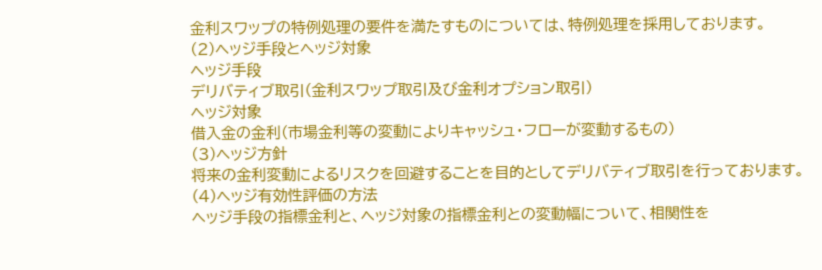金利スワップの特例処理の要件を満たすものについては、特例処理を採用しております。
(2)ヘッジ手段とヘッジ対象
ヘッジ手段
デリバティブ取引(金利スワップ取引及び金利オプション取引)
ヘッジ対象
借入金の金利(市場金利等の変動によりキャッシュ・フローが変動するもの)
(3)ヘッジ方針
将来の金利変動によるリスクを回避することを目的としてデリバティブ取引を行っております。
(4)ヘッジ有効性評価の方法
ヘッジ手段の指標金利と、ヘッジ対象の指標金利との変動幅について、相関性を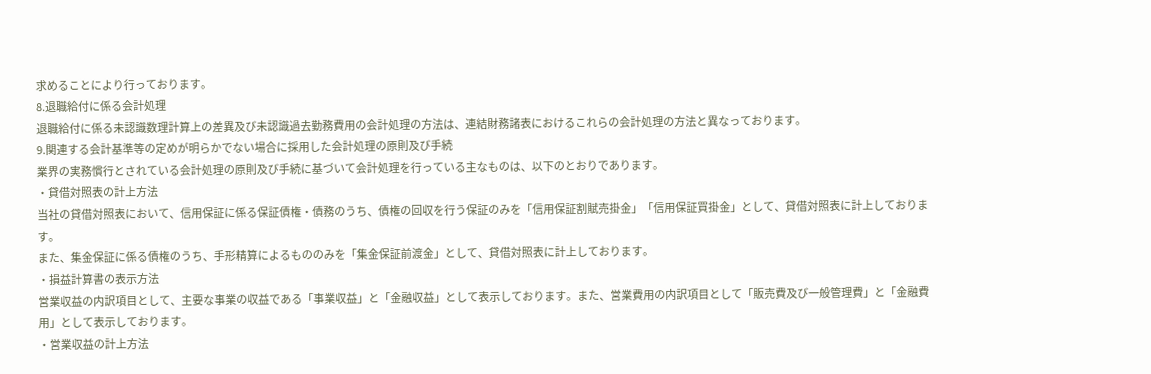求めることにより行っております。
8.退職給付に係る会計処理
退職給付に係る未認識数理計算上の差異及び未認識過去勤務費用の会計処理の方法は、連結財務諸表におけるこれらの会計処理の方法と異なっております。
9.関連する会計基準等の定めが明らかでない場合に採用した会計処理の原則及び手続
業界の実務慣行とされている会計処理の原則及び手続に基づいて会計処理を行っている主なものは、以下のとおりであります。
・貸借対照表の計上方法
当社の貸借対照表において、信用保証に係る保証債権・債務のうち、債権の回収を行う保証のみを「信用保証割賦売掛金」「信用保証買掛金」として、貸借対照表に計上しております。
また、集金保証に係る債権のうち、手形精算によるもののみを「集金保証前渡金」として、貸借対照表に計上しております。
・損益計算書の表示方法
営業収益の内訳項目として、主要な事業の収益である「事業収益」と「金融収益」として表示しております。また、営業費用の内訳項目として「販売費及び一般管理費」と「金融費用」として表示しております。
・営業収益の計上方法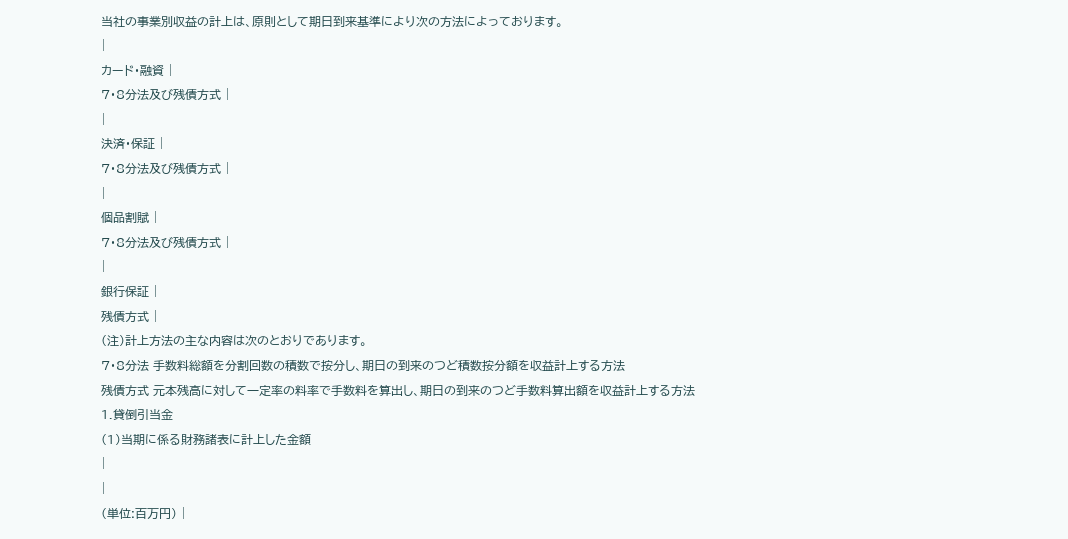当社の事業別収益の計上は、原則として期日到来基準により次の方法によっております。
|
カード・融資 |
7・8分法及び残債方式 |
|
決済・保証 |
7・8分法及び残債方式 |
|
個品割賦 |
7・8分法及び残債方式 |
|
銀行保証 |
残債方式 |
(注)計上方法の主な内容は次のとおりであります。
7・8分法 手数料総額を分割回数の積数で按分し、期日の到来のつど積数按分額を収益計上する方法
残債方式 元本残高に対して一定率の料率で手数料を算出し、期日の到来のつど手数料算出額を収益計上する方法
1.貸倒引当金
(1)当期に係る財務諸表に計上した金額
|
|
(単位:百万円) |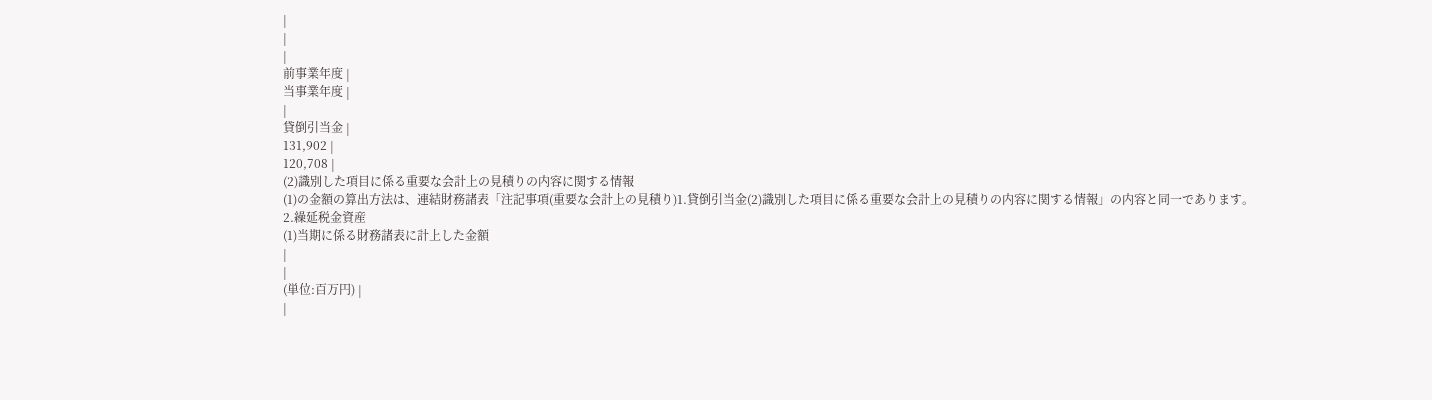|
|
|
前事業年度 |
当事業年度 |
|
貸倒引当金 |
131,902 |
120,708 |
(2)識別した項目に係る重要な会計上の見積りの内容に関する情報
(1)の金額の算出方法は、連結財務諸表「注記事項(重要な会計上の見積り)1.貸倒引当金(2)識別した項目に係る重要な会計上の見積りの内容に関する情報」の内容と同一であります。
2.繰延税金資産
(1)当期に係る財務諸表に計上した金額
|
|
(単位:百万円) |
|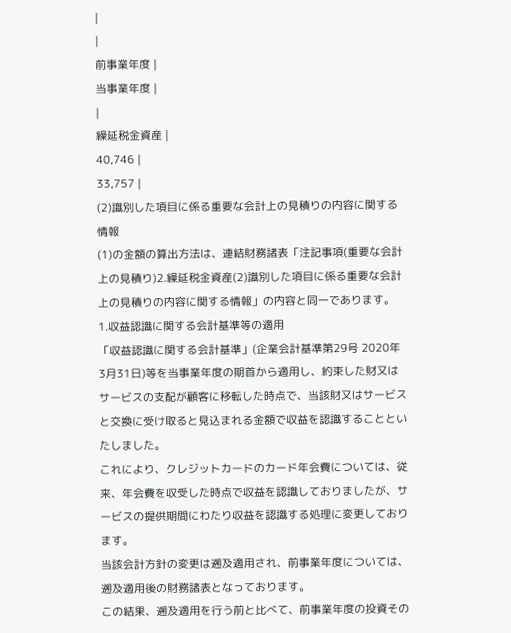|
|
前事業年度 |
当事業年度 |
|
繰延税金資産 |
40,746 |
33,757 |
(2)識別した項目に係る重要な会計上の見積りの内容に関する情報
(1)の金額の算出方法は、連結財務諸表「注記事項(重要な会計上の見積り)2.繰延税金資産(2)識別した項目に係る重要な会計上の見積りの内容に関する情報」の内容と同一であります。
1.収益認識に関する会計基準等の適用
「収益認識に関する会計基準」(企業会計基準第29号 2020年3月31日)等を当事業年度の期首から適用し、約束した財又はサービスの支配が顧客に移転した時点で、当該財又はサービスと交換に受け取ると見込まれる金額で収益を認識することといたしました。
これにより、クレジットカードのカード年会費については、従来、年会費を収受した時点で収益を認識しておりましたが、サービスの提供期間にわたり収益を認識する処理に変更しております。
当該会計方針の変更は遡及適用され、前事業年度については、遡及適用後の財務諸表となっております。
この結果、遡及適用を行う前と比べて、前事業年度の投資その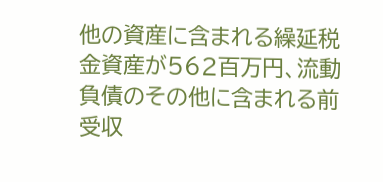他の資産に含まれる繰延税金資産が562百万円、流動負債のその他に含まれる前受収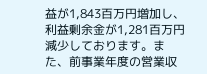益が1,843百万円増加し、利益剰余金が1,281百万円減少しております。また、前事業年度の営業収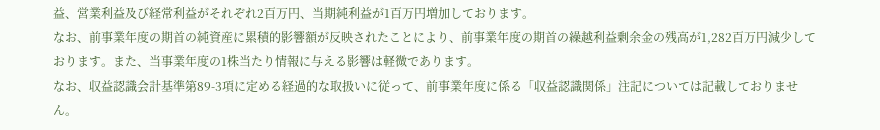益、営業利益及び経常利益がそれぞれ2百万円、当期純利益が1百万円増加しております。
なお、前事業年度の期首の純資産に累積的影響額が反映されたことにより、前事業年度の期首の繰越利益剰余金の残高が1,282百万円減少しております。また、当事業年度の1株当たり情報に与える影響は軽微であります。
なお、収益認識会計基準第89-3項に定める経過的な取扱いに従って、前事業年度に係る「収益認識関係」注記については記載しておりません。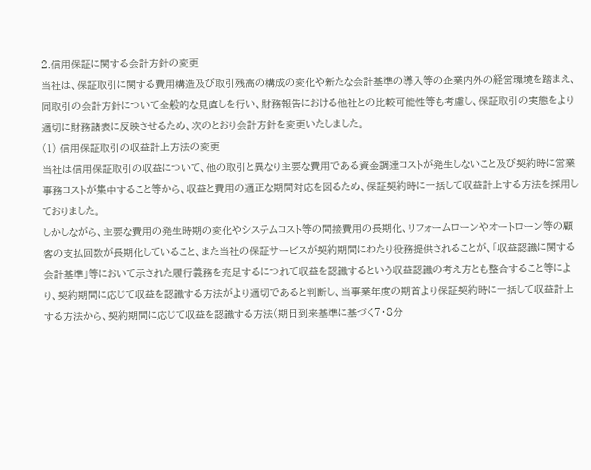2.信用保証に関する会計方針の変更
当社は、保証取引に関する費用構造及び取引残高の構成の変化や新たな会計基準の導入等の企業内外の経営環境を踏まえ、同取引の会計方針について全般的な見直しを行い、財務報告における他社との比較可能性等も考慮し、保証取引の実態をより適切に財務諸表に反映させるため、次のとおり会計方針を変更いたしました。
(1) 信用保証取引の収益計上方法の変更
当社は信用保証取引の収益について、他の取引と異なり主要な費用である資金調達コストが発生しないこと及び契約時に営業事務コストが集中すること等から、収益と費用の適正な期間対応を図るため、保証契約時に一括して収益計上する方法を採用しておりました。
しかしながら、主要な費用の発生時期の変化やシステムコスト等の間接費用の長期化、リフォームローンやオートローン等の顧客の支払回数が長期化していること、また当社の保証サービスが契約期間にわたり役務提供されることが、「収益認識に関する会計基準」等において示された履行義務を充足するにつれて収益を認識するという収益認識の考え方とも整合すること等により、契約期間に応じて収益を認識する方法がより適切であると判断し、当事業年度の期首より保証契約時に一括して収益計上する方法から、契約期間に応じて収益を認識する方法(期日到来基準に基づく7・8分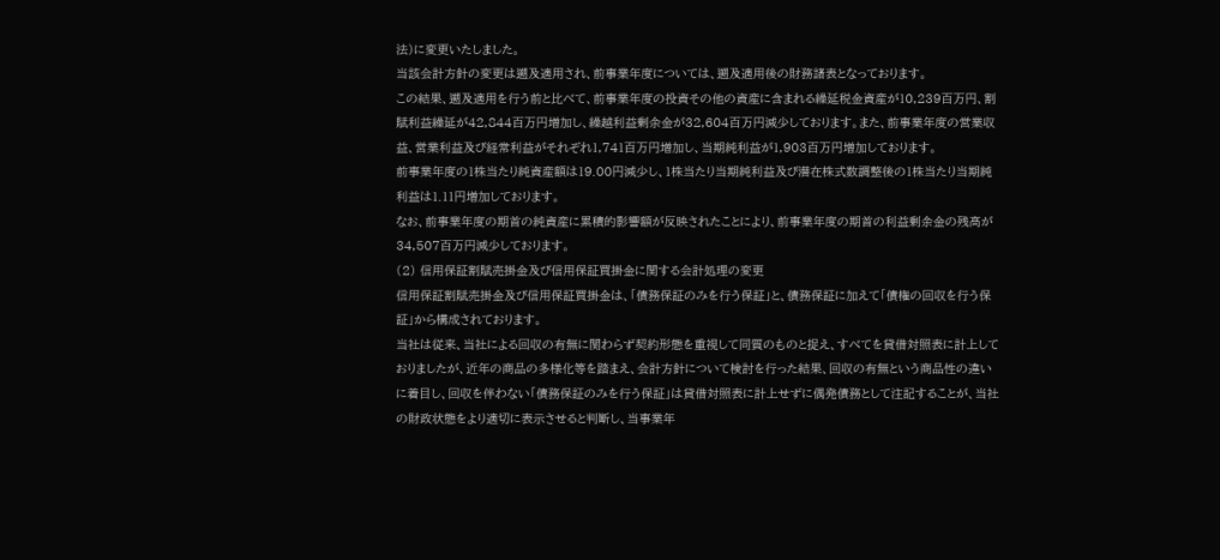法)に変更いたしました。
当該会計方針の変更は遡及適用され、前事業年度については、遡及適用後の財務諸表となっております。
この結果、遡及適用を行う前と比べて、前事業年度の投資その他の資産に含まれる繰延税金資産が10,239百万円、割賦利益繰延が42,844百万円増加し、繰越利益剰余金が32,604百万円減少しております。また、前事業年度の営業収益、営業利益及び経常利益がそれぞれ1,741百万円増加し、当期純利益が1,903百万円増加しております。
前事業年度の1株当たり純資産額は19.00円減少し、1株当たり当期純利益及び潜在株式数調整後の1株当たり当期純利益は1.11円増加しております。
なお、前事業年度の期首の純資産に累積的影響額が反映されたことにより、前事業年度の期首の利益剰余金の残高が34,507百万円減少しております。
(2) 信用保証割賦売掛金及び信用保証買掛金に関する会計処理の変更
信用保証割賦売掛金及び信用保証買掛金は、「債務保証のみを行う保証」と、債務保証に加えて「債権の回収を行う保証」から構成されております。
当社は従来、当社による回収の有無に関わらず契約形態を重視して同質のものと捉え、すべてを貸借対照表に計上しておりましたが、近年の商品の多様化等を踏まえ、会計方針について検討を行った結果、回収の有無という商品性の違いに着目し、回収を伴わない「債務保証のみを行う保証」は貸借対照表に計上せずに偶発債務として注記することが、当社の財政状態をより適切に表示させると判断し、当事業年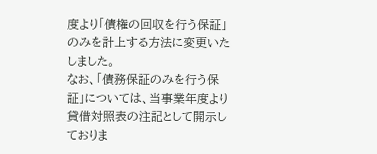度より「債権の回収を行う保証」のみを計上する方法に変更いたしました。
なお、「債務保証のみを行う保証」については、当事業年度より貸借対照表の注記として開示しておりま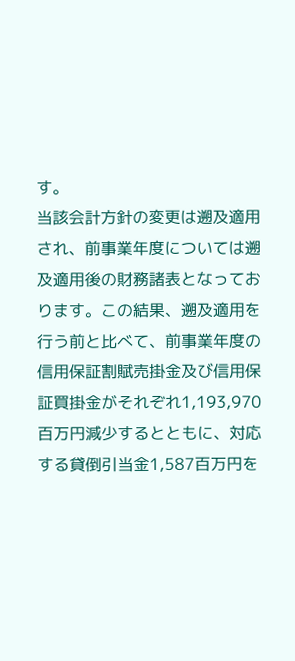す。
当該会計方針の変更は遡及適用され、前事業年度については遡及適用後の財務諸表となっております。この結果、遡及適用を行う前と比べて、前事業年度の信用保証割賦売掛金及び信用保証買掛金がそれぞれ1,193,970百万円減少するとともに、対応する貸倒引当金1,587百万円を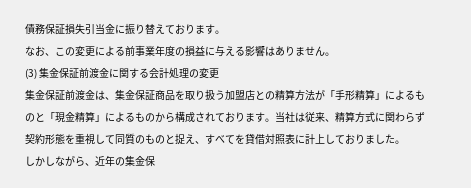債務保証損失引当金に振り替えております。
なお、この変更による前事業年度の損益に与える影響はありません。
(3) 集金保証前渡金に関する会計処理の変更
集金保証前渡金は、集金保証商品を取り扱う加盟店との精算方法が「手形精算」によるものと「現金精算」によるものから構成されております。当社は従来、精算方式に関わらず契約形態を重視して同質のものと捉え、すべてを貸借対照表に計上しておりました。
しかしながら、近年の集金保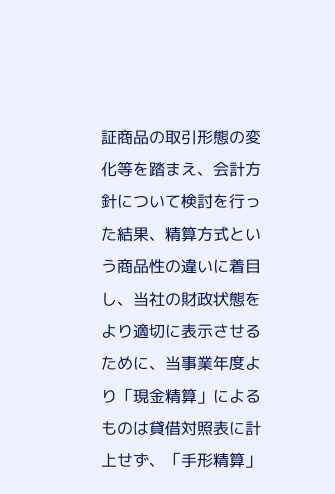証商品の取引形態の変化等を踏まえ、会計方針について検討を行った結果、精算方式という商品性の違いに着目し、当社の財政状態をより適切に表示させるために、当事業年度より「現金精算」によるものは貸借対照表に計上せず、「手形精算」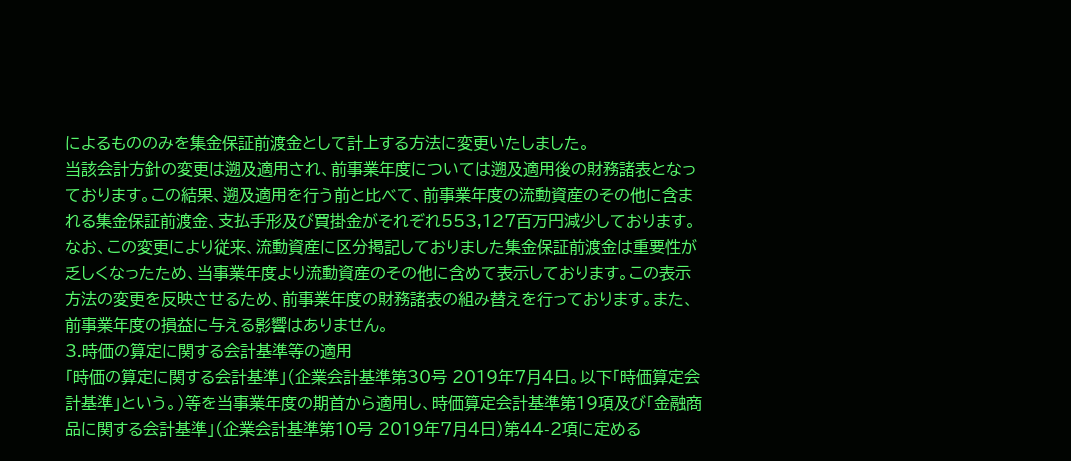によるもののみを集金保証前渡金として計上する方法に変更いたしました。
当該会計方針の変更は遡及適用され、前事業年度については遡及適用後の財務諸表となっております。この結果、遡及適用を行う前と比べて、前事業年度の流動資産のその他に含まれる集金保証前渡金、支払手形及び買掛金がそれぞれ553,127百万円減少しております。
なお、この変更により従来、流動資産に区分掲記しておりました集金保証前渡金は重要性が乏しくなったため、当事業年度より流動資産のその他に含めて表示しております。この表示方法の変更を反映させるため、前事業年度の財務諸表の組み替えを行っております。また、前事業年度の損益に与える影響はありません。
3.時価の算定に関する会計基準等の適用
「時価の算定に関する会計基準」(企業会計基準第30号 2019年7月4日。以下「時価算定会計基準」という。)等を当事業年度の期首から適用し、時価算定会計基準第19項及び「金融商品に関する会計基準」(企業会計基準第10号 2019年7月4日)第44-2項に定める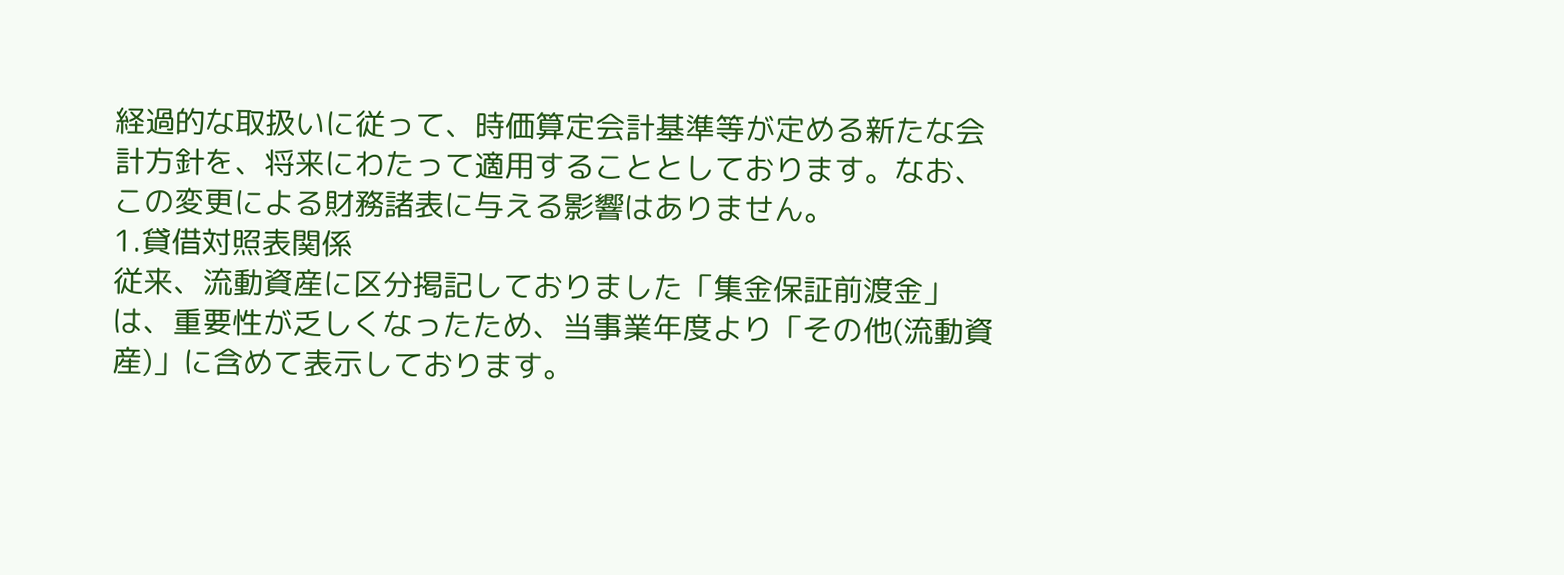経過的な取扱いに従って、時価算定会計基準等が定める新たな会計方針を、将来にわたって適用することとしております。なお、この変更による財務諸表に与える影響はありません。
1.貸借対照表関係
従来、流動資産に区分掲記しておりました「集金保証前渡金」は、重要性が乏しくなったため、当事業年度より「その他(流動資産)」に含めて表示しております。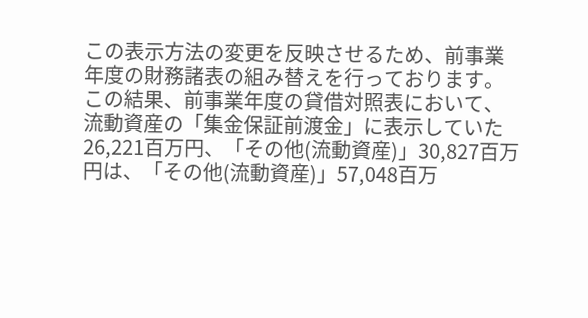この表示方法の変更を反映させるため、前事業年度の財務諸表の組み替えを行っております。
この結果、前事業年度の貸借対照表において、流動資産の「集金保証前渡金」に表示していた26,221百万円、「その他(流動資産)」30,827百万円は、「その他(流動資産)」57,048百万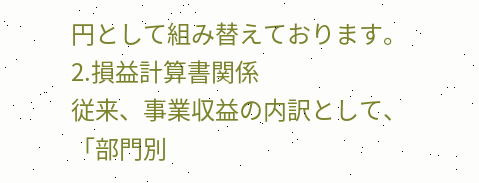円として組み替えております。
2.損益計算書関係
従来、事業収益の内訳として、「部門別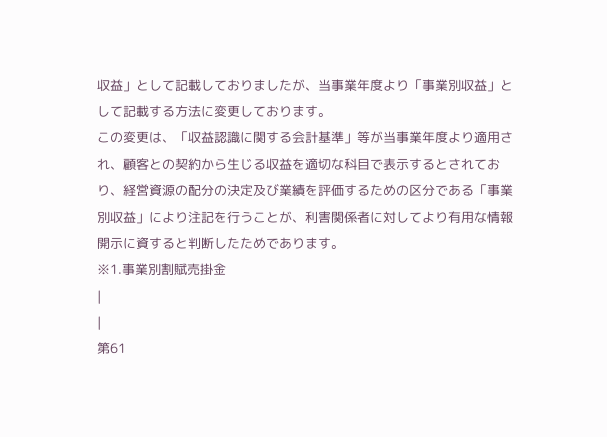収益」として記載しておりましたが、当事業年度より「事業別収益」として記載する方法に変更しております。
この変更は、「収益認識に関する会計基準」等が当事業年度より適用され、顧客との契約から生じる収益を適切な科目で表示するとされており、経営資源の配分の決定及び業績を評価するための区分である「事業別収益」により注記を行うことが、利害関係者に対してより有用な情報開示に資すると判断したためであります。
※1.事業別割賦売掛金
|
|
第61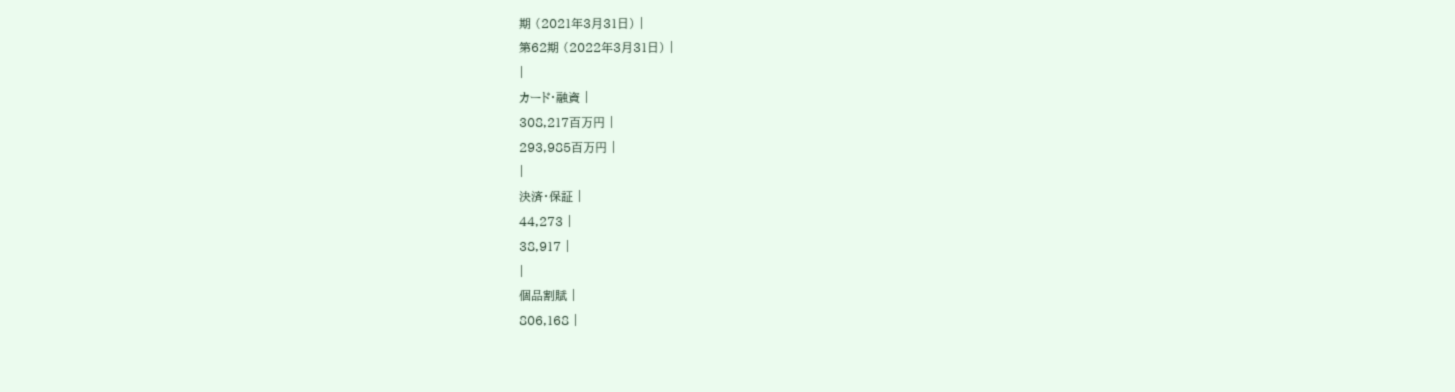期 (2021年3月31日) |
第62期 (2022年3月31日) |
|
カード・融資 |
308,217百万円 |
293,985百万円 |
|
決済・保証 |
44,273 |
38,917 |
|
個品割賦 |
806,168 |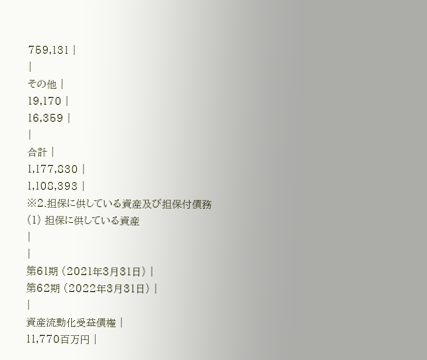759,131 |
|
その他 |
19,170 |
16,359 |
|
合計 |
1,177,830 |
1,108,393 |
※2.担保に供している資産及び担保付債務
(1) 担保に供している資産
|
|
第61期 (2021年3月31日) |
第62期 (2022年3月31日) |
|
資産流動化受益債権 |
11,770百万円 |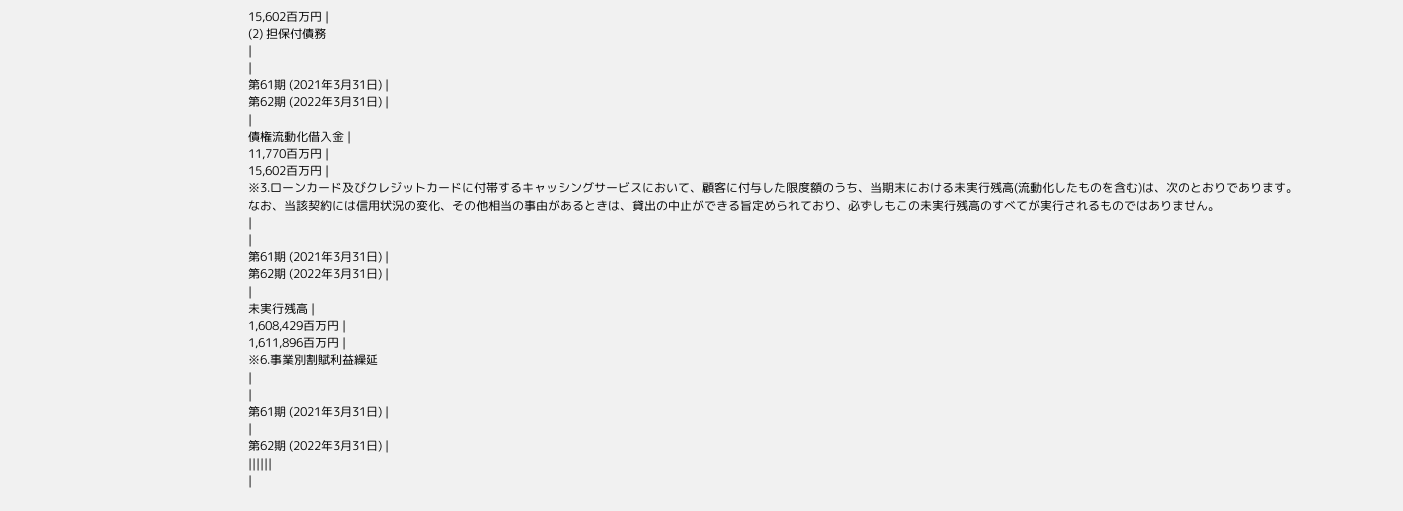15,602百万円 |
(2) 担保付債務
|
|
第61期 (2021年3月31日) |
第62期 (2022年3月31日) |
|
債権流動化借入金 |
11,770百万円 |
15,602百万円 |
※3.ローンカード及びクレジットカードに付帯するキャッシングサービスにおいて、顧客に付与した限度額のうち、当期末における未実行残高(流動化したものを含む)は、次のとおりであります。
なお、当該契約には信用状況の変化、その他相当の事由があるときは、貸出の中止ができる旨定められており、必ずしもこの未実行残高のすべてが実行されるものではありません。
|
|
第61期 (2021年3月31日) |
第62期 (2022年3月31日) |
|
未実行残高 |
1,608,429百万円 |
1,611,896百万円 |
※6.事業別割賦利益繰延
|
|
第61期 (2021年3月31日) |
|
第62期 (2022年3月31日) |
||||||
|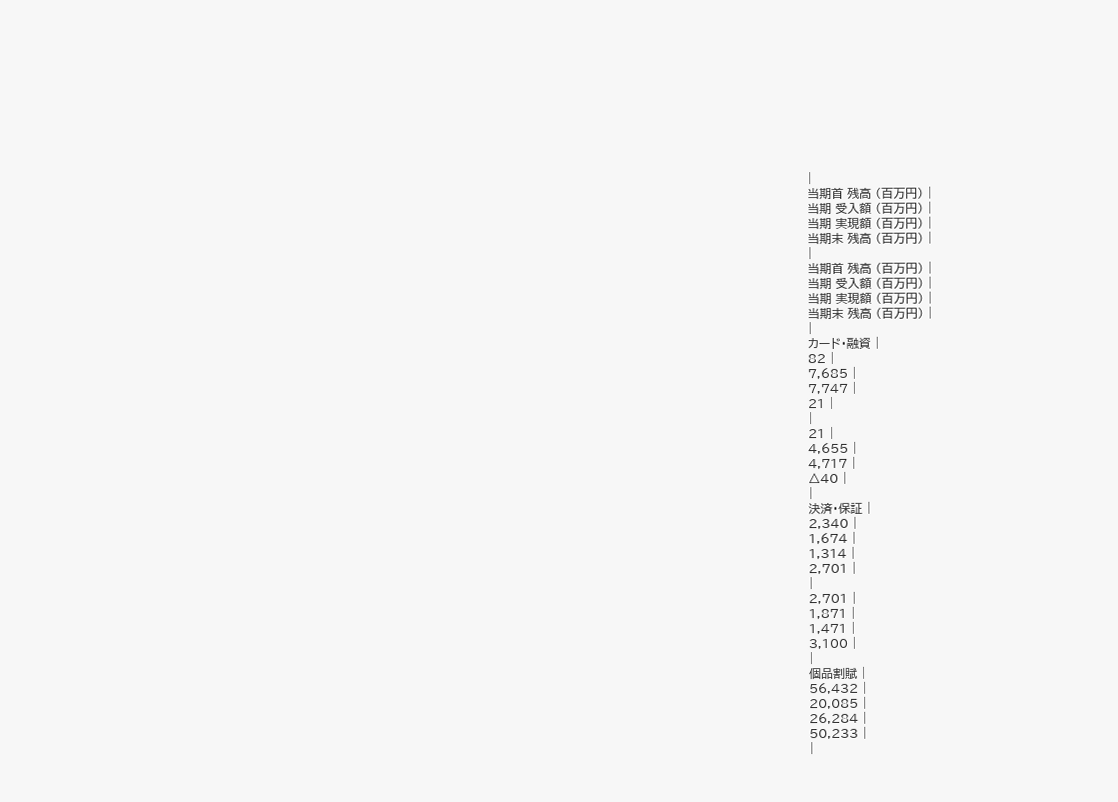|
当期首 残高 (百万円) |
当期 受入額 (百万円) |
当期 実現額 (百万円) |
当期末 残高 (百万円) |
|
当期首 残高 (百万円) |
当期 受入額 (百万円) |
当期 実現額 (百万円) |
当期末 残高 (百万円) |
|
カード・融資 |
82 |
7,685 |
7,747 |
21 |
|
21 |
4,655 |
4,717 |
△40 |
|
決済・保証 |
2,340 |
1,674 |
1,314 |
2,701 |
|
2,701 |
1,871 |
1,471 |
3,100 |
|
個品割賦 |
56,432 |
20,085 |
26,284 |
50,233 |
|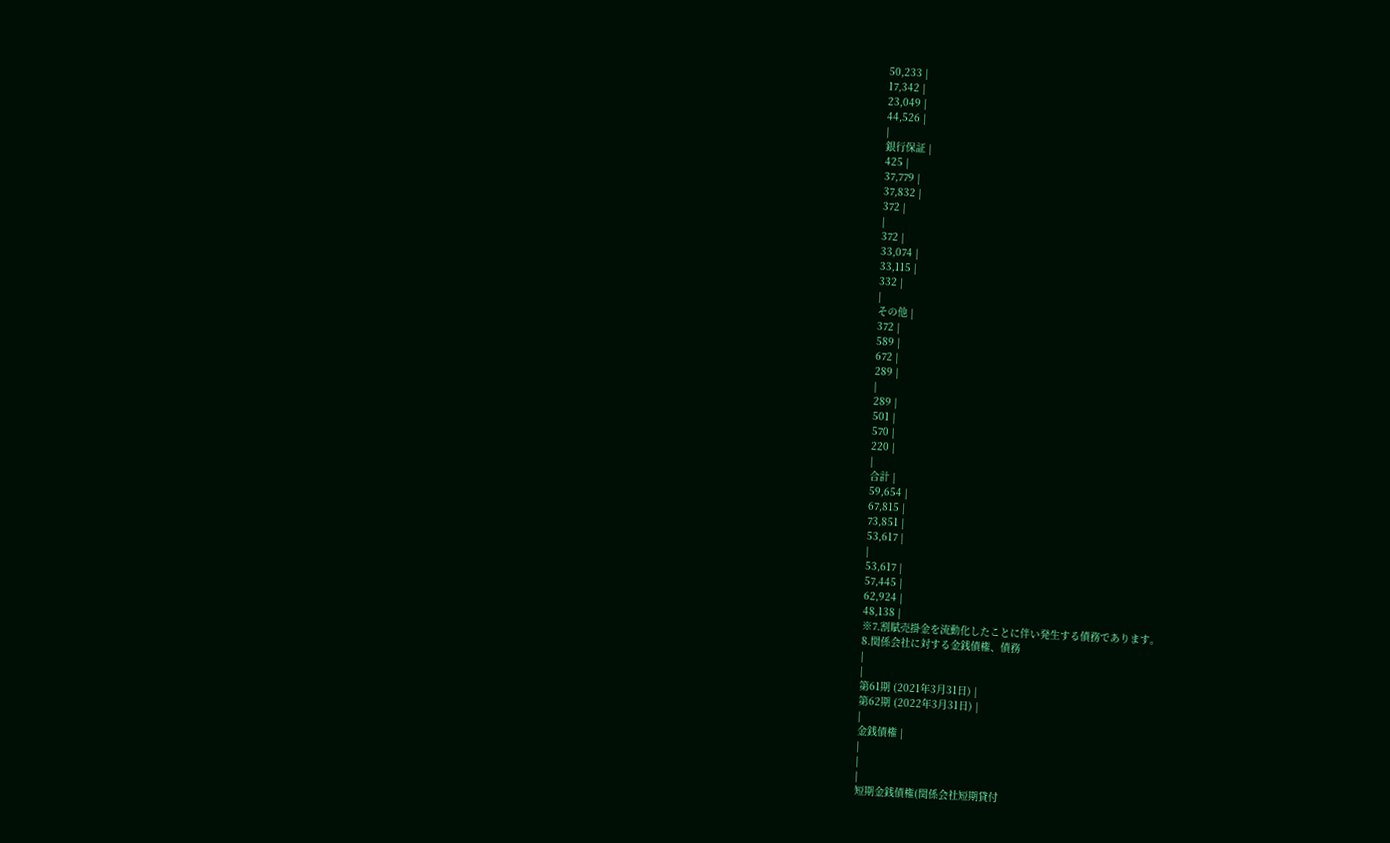50,233 |
17,342 |
23,049 |
44,526 |
|
銀行保証 |
425 |
37,779 |
37,832 |
372 |
|
372 |
33,074 |
33,115 |
332 |
|
その他 |
372 |
589 |
672 |
289 |
|
289 |
501 |
570 |
220 |
|
合計 |
59,654 |
67,815 |
73,851 |
53,617 |
|
53,617 |
57,445 |
62,924 |
48,138 |
※7.割賦売掛金を流動化したことに伴い発生する債務であります。
8.関係会社に対する金銭債権、債務
|
|
第61期 (2021年3月31日) |
第62期 (2022年3月31日) |
|
金銭債権 |
|
|
|
短期金銭債権(関係会社短期貸付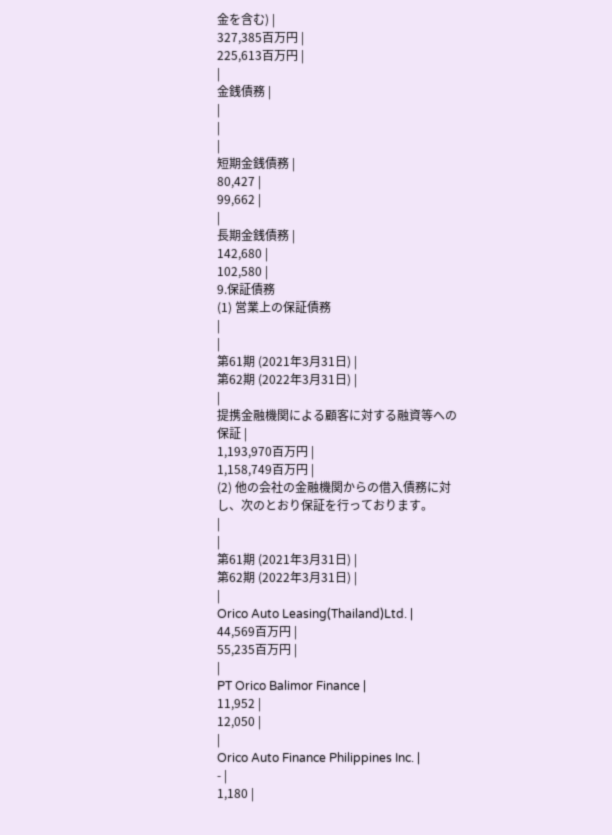金を含む) |
327,385百万円 |
225,613百万円 |
|
金銭債務 |
|
|
|
短期金銭債務 |
80,427 |
99,662 |
|
長期金銭債務 |
142,680 |
102,580 |
9.保証債務
(1) 営業上の保証債務
|
|
第61期 (2021年3月31日) |
第62期 (2022年3月31日) |
|
提携金融機関による顧客に対する融資等への保証 |
1,193,970百万円 |
1,158,749百万円 |
(2) 他の会社の金融機関からの借入債務に対し、次のとおり保証を行っております。
|
|
第61期 (2021年3月31日) |
第62期 (2022年3月31日) |
|
Orico Auto Leasing(Thailand)Ltd. |
44,569百万円 |
55,235百万円 |
|
PT Orico Balimor Finance |
11,952 |
12,050 |
|
Orico Auto Finance Philippines Inc. |
- |
1,180 |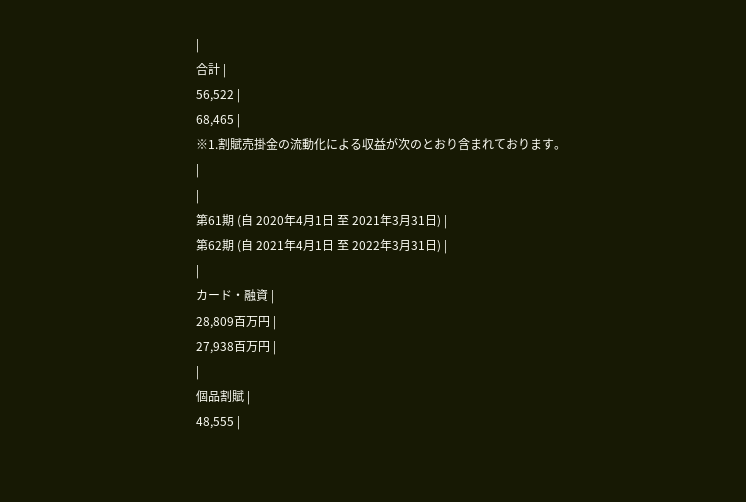|
合計 |
56,522 |
68,465 |
※1.割賦売掛金の流動化による収益が次のとおり含まれております。
|
|
第61期 (自 2020年4月1日 至 2021年3月31日) |
第62期 (自 2021年4月1日 至 2022年3月31日) |
|
カード・融資 |
28,809百万円 |
27,938百万円 |
|
個品割賦 |
48,555 |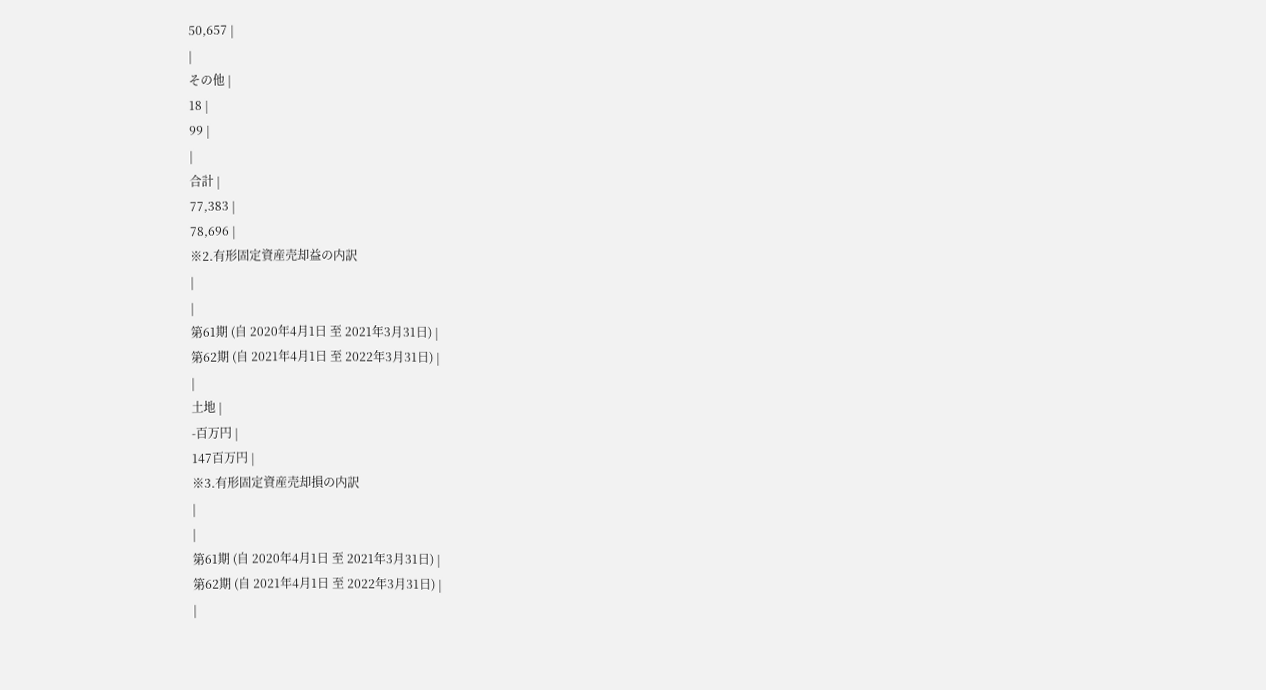50,657 |
|
その他 |
18 |
99 |
|
合計 |
77,383 |
78,696 |
※2.有形固定資産売却益の内訳
|
|
第61期 (自 2020年4月1日 至 2021年3月31日) |
第62期 (自 2021年4月1日 至 2022年3月31日) |
|
土地 |
-百万円 |
147百万円 |
※3.有形固定資産売却損の内訳
|
|
第61期 (自 2020年4月1日 至 2021年3月31日) |
第62期 (自 2021年4月1日 至 2022年3月31日) |
|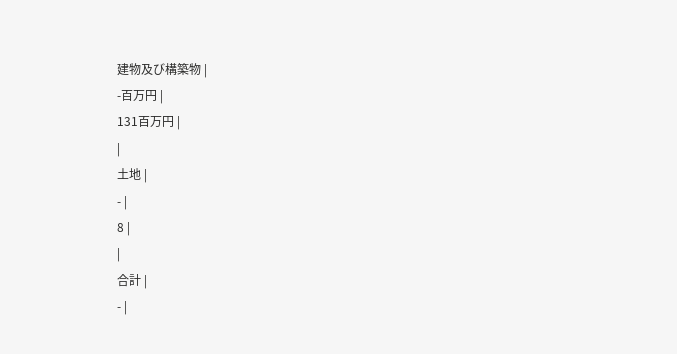建物及び構築物 |
-百万円 |
131百万円 |
|
土地 |
- |
8 |
|
合計 |
- |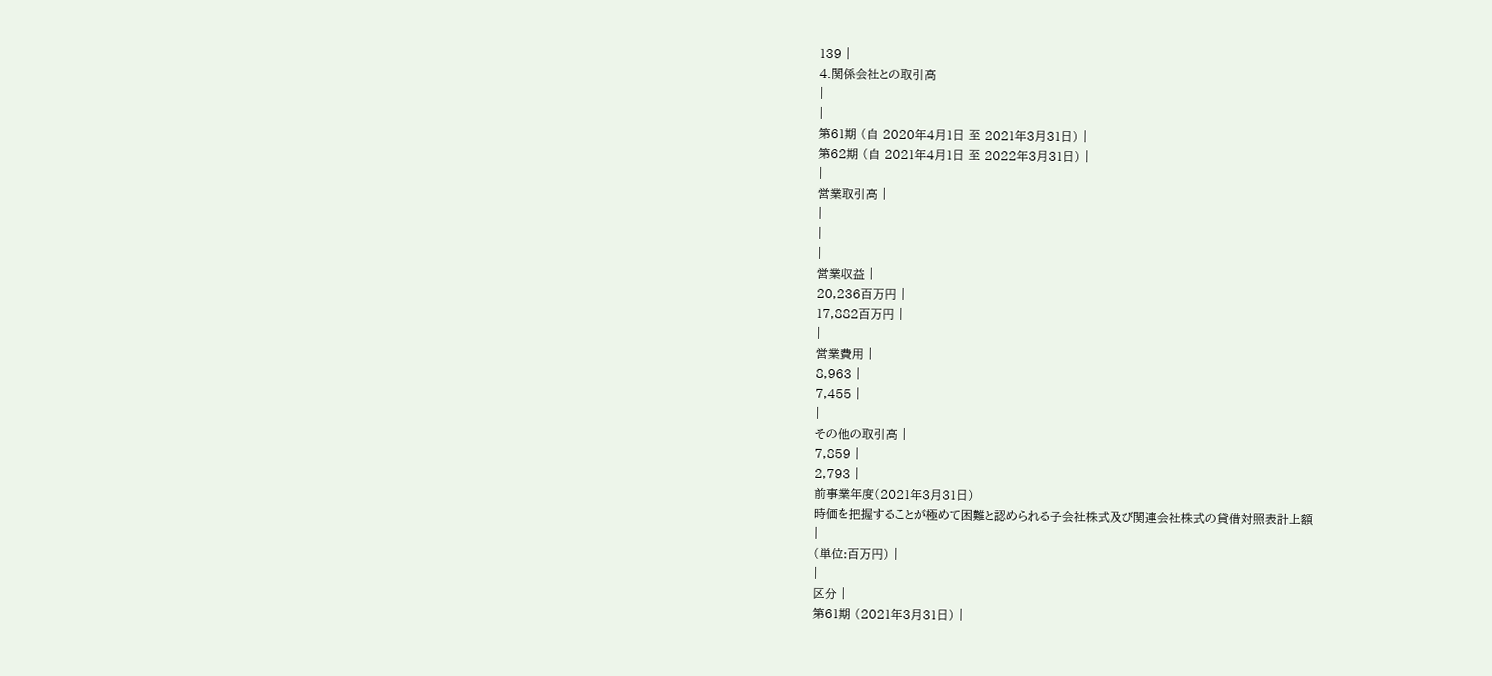139 |
4.関係会社との取引高
|
|
第61期 (自 2020年4月1日 至 2021年3月31日) |
第62期 (自 2021年4月1日 至 2022年3月31日) |
|
営業取引高 |
|
|
|
営業収益 |
20,236百万円 |
17,882百万円 |
|
営業費用 |
8,963 |
7,455 |
|
その他の取引高 |
7,859 |
2,793 |
前事業年度(2021年3月31日)
時価を把握することが極めて困難と認められる子会社株式及び関連会社株式の貸借対照表計上額
|
(単位:百万円) |
|
区分 |
第61期 (2021年3月31日) |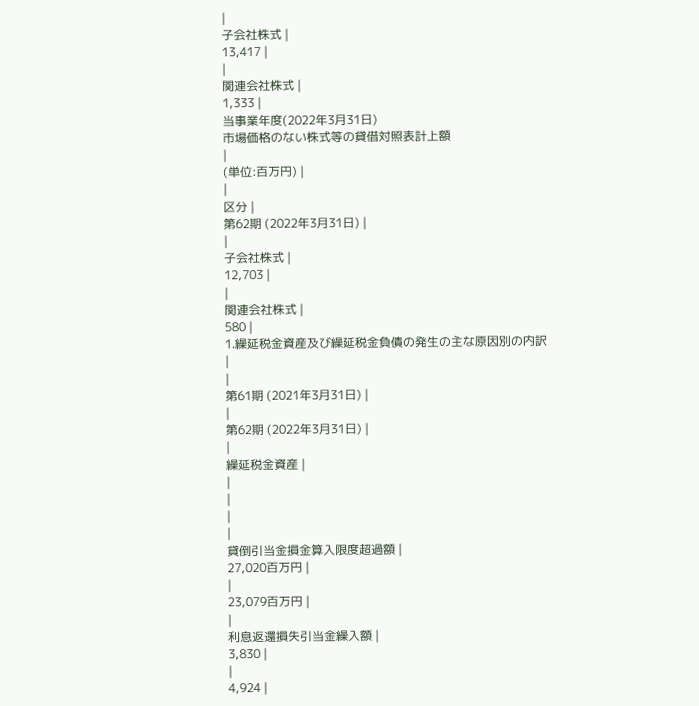|
子会社株式 |
13,417 |
|
関連会社株式 |
1,333 |
当事業年度(2022年3月31日)
市場価格のない株式等の貸借対照表計上額
|
(単位:百万円) |
|
区分 |
第62期 (2022年3月31日) |
|
子会社株式 |
12,703 |
|
関連会社株式 |
580 |
1.繰延税金資産及び繰延税金負債の発生の主な原因別の内訳
|
|
第61期 (2021年3月31日) |
|
第62期 (2022年3月31日) |
|
繰延税金資産 |
|
|
|
|
貸倒引当金損金算入限度超過額 |
27,020百万円 |
|
23,079百万円 |
|
利息返還損失引当金繰入額 |
3,830 |
|
4,924 |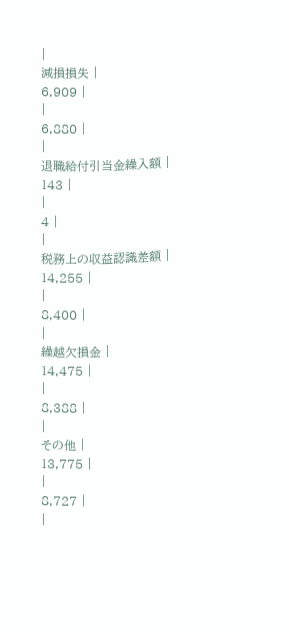|
減損損失 |
6,909 |
|
6,880 |
|
退職給付引当金繰入額 |
143 |
|
4 |
|
税務上の収益認識差額 |
14,255 |
|
8,400 |
|
繰越欠損金 |
14,475 |
|
8,388 |
|
その他 |
13,775 |
|
8,727 |
|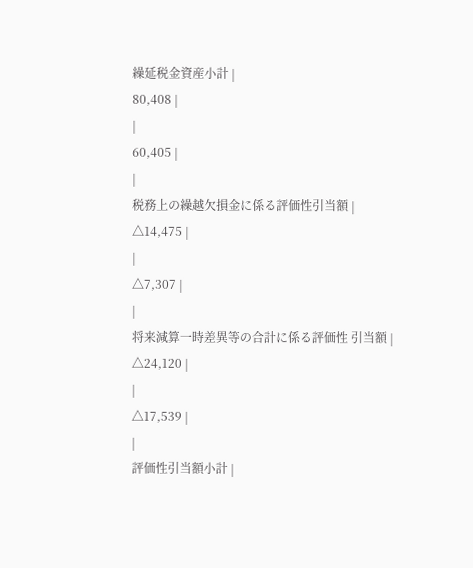繰延税金資産小計 |
80,408 |
|
60,405 |
|
税務上の繰越欠損金に係る評価性引当額 |
△14,475 |
|
△7,307 |
|
将来減算一時差異等の合計に係る評価性 引当額 |
△24,120 |
|
△17,539 |
|
評価性引当額小計 |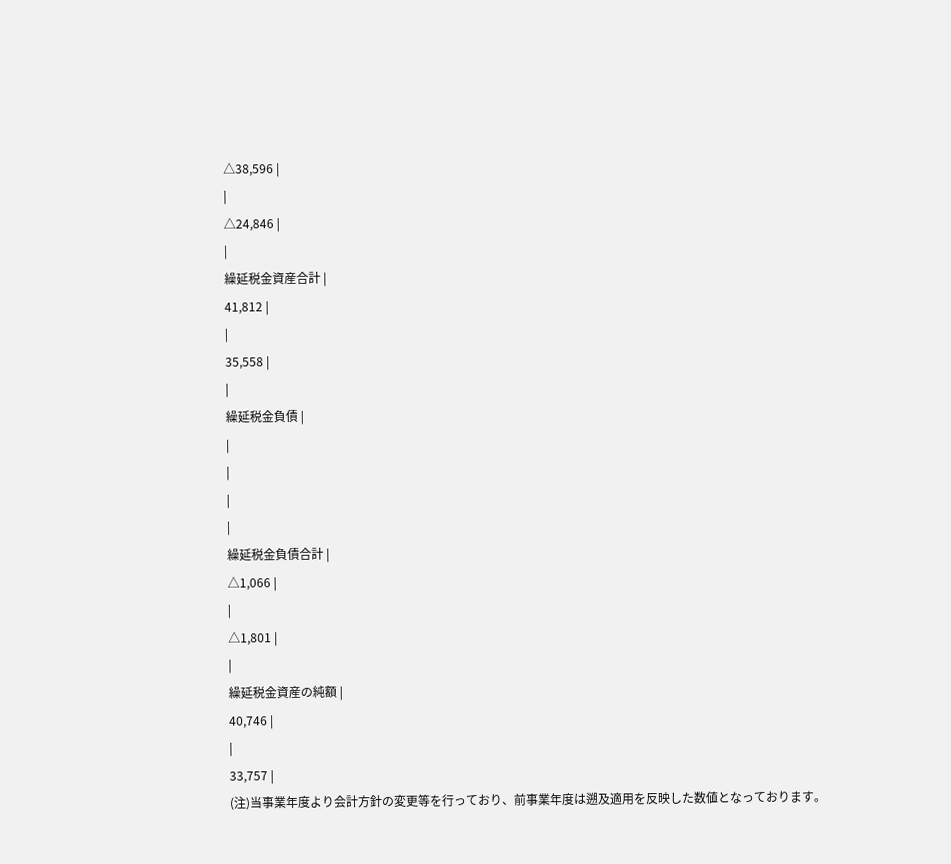△38,596 |
|
△24,846 |
|
繰延税金資産合計 |
41,812 |
|
35,558 |
|
繰延税金負債 |
|
|
|
|
繰延税金負債合計 |
△1,066 |
|
△1,801 |
|
繰延税金資産の純額 |
40,746 |
|
33,757 |
(注)当事業年度より会計方針の変更等を行っており、前事業年度は遡及適用を反映した数値となっております。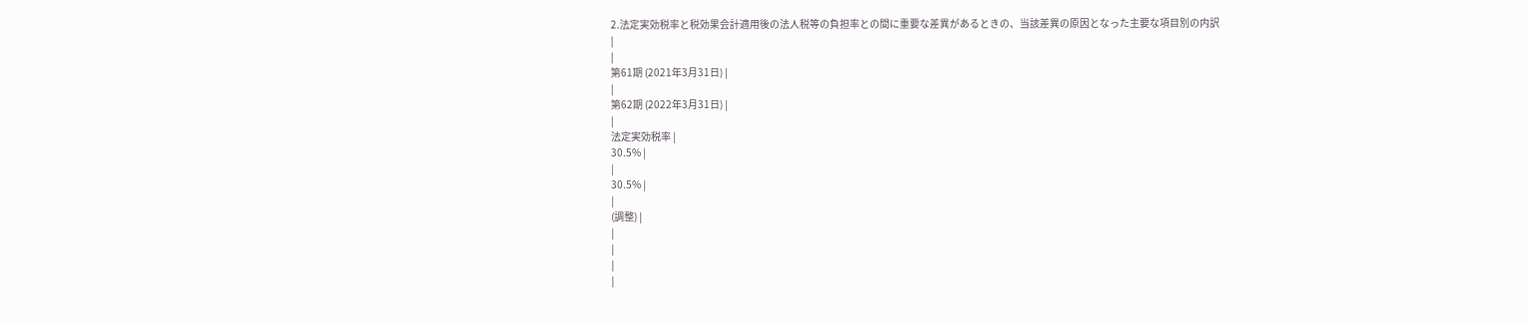2.法定実効税率と税効果会計適用後の法人税等の負担率との間に重要な差異があるときの、当該差異の原因となった主要な項目別の内訳
|
|
第61期 (2021年3月31日) |
|
第62期 (2022年3月31日) |
|
法定実効税率 |
30.5% |
|
30.5% |
|
(調整) |
|
|
|
|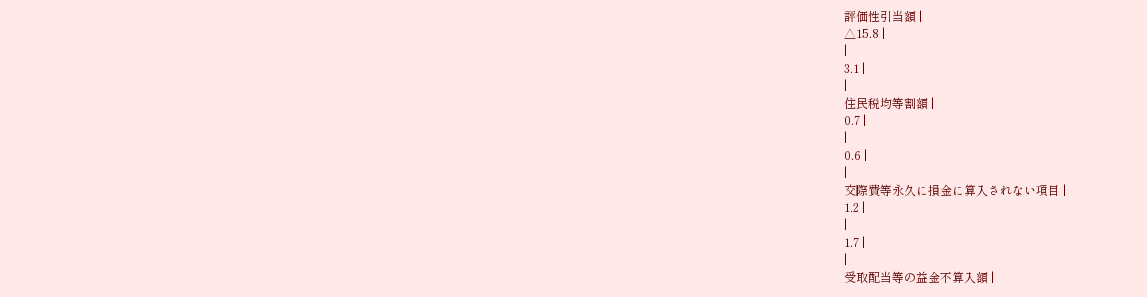評価性引当額 |
△15.8 |
|
3.1 |
|
住民税均等割額 |
0.7 |
|
0.6 |
|
交際費等永久に損金に算入されない項目 |
1.2 |
|
1.7 |
|
受取配当等の益金不算入額 |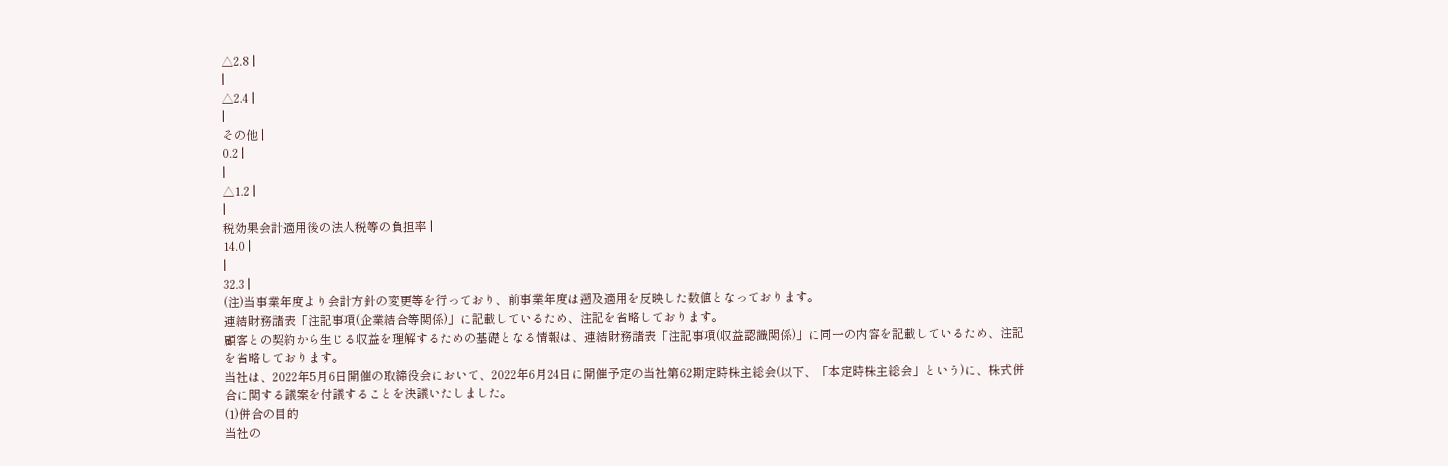△2.8 |
|
△2.4 |
|
その他 |
0.2 |
|
△1.2 |
|
税効果会計適用後の法人税等の負担率 |
14.0 |
|
32.3 |
(注)当事業年度より会計方針の変更等を行っており、前事業年度は遡及適用を反映した数値となっております。
連結財務諸表「注記事項(企業結合等関係)」に記載しているため、注記を省略しております。
顧客との契約から生じる収益を理解するための基礎となる情報は、連結財務諸表「注記事項(収益認識関係)」に同一の内容を記載しているため、注記を省略しております。
当社は、2022年5月6日開催の取締役会において、2022年6月24日に開催予定の当社第62期定時株主総会(以下、「本定時株主総会」という)に、株式併合に関する議案を付議することを決議いたしました。
(1)併合の目的
当社の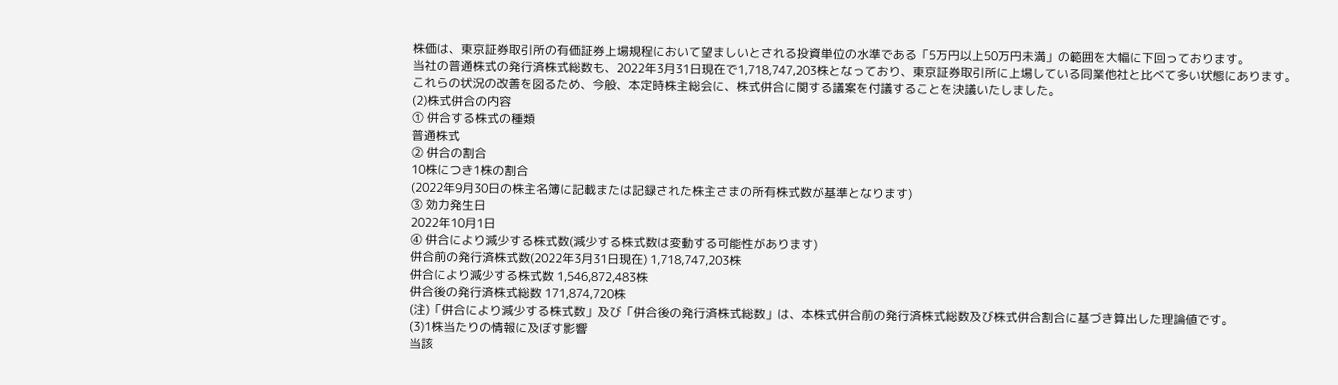株価は、東京証券取引所の有価証券上場規程において望ましいとされる投資単位の水準である「5万円以上50万円未満」の範囲を大幅に下回っております。
当社の普通株式の発行済株式総数も、2022年3月31日現在で1,718,747,203株となっており、東京証券取引所に上場している同業他社と比べて多い状態にあります。
これらの状況の改善を図るため、今般、本定時株主総会に、株式併合に関する議案を付議することを決議いたしました。
(2)株式併合の内容
① 併合する株式の種類
普通株式
② 併合の割合
10株につき1株の割合
(2022年9月30日の株主名簿に記載または記録された株主さまの所有株式数が基準となります)
③ 効力発生日
2022年10月1日
④ 併合により減少する株式数(減少する株式数は変動する可能性があります)
併合前の発行済株式数(2022年3月31日現在) 1,718,747,203株
併合により減少する株式数 1,546,872,483株
併合後の発行済株式総数 171,874,720株
(注)「併合により減少する株式数」及び「併合後の発行済株式総数」は、本株式併合前の発行済株式総数及び株式併合割合に基づき算出した理論値です。
(3)1株当たりの情報に及ぼす影響
当該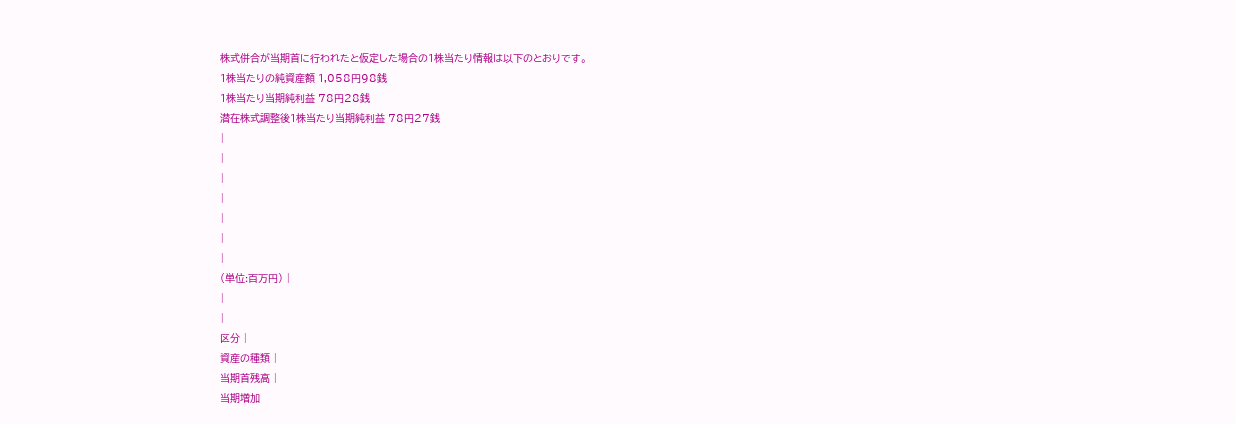株式併合が当期首に行われたと仮定した場合の1株当たり情報は以下のとおりです。
1株当たりの純資産額 1,058円98銭
1株当たり当期純利益 78円28銭
潜在株式調整後1株当たり当期純利益 78円27銭
|
|
|
|
|
|
|
(単位:百万円) |
|
|
区分 |
資産の種類 |
当期首残高 |
当期増加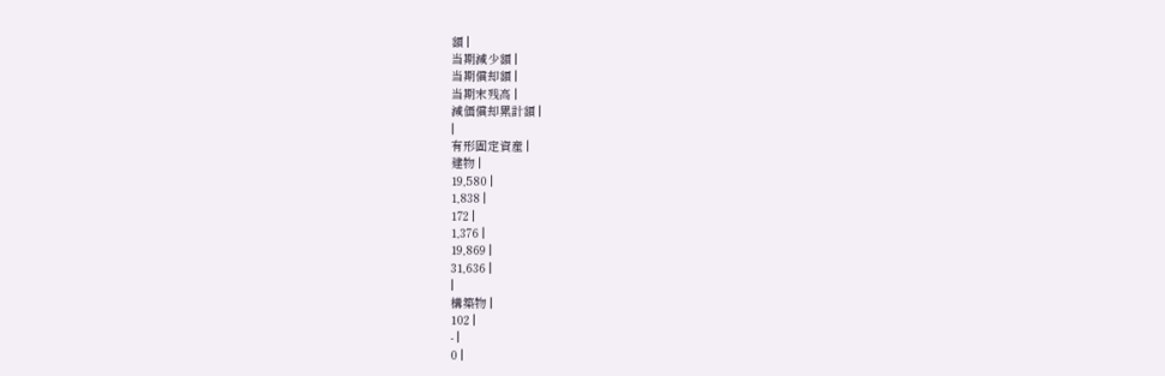額 |
当期減少額 |
当期償却額 |
当期末残高 |
減価償却累計額 |
|
有形固定資産 |
建物 |
19,580 |
1,838 |
172 |
1,376 |
19,869 |
31,636 |
|
構築物 |
102 |
- |
0 |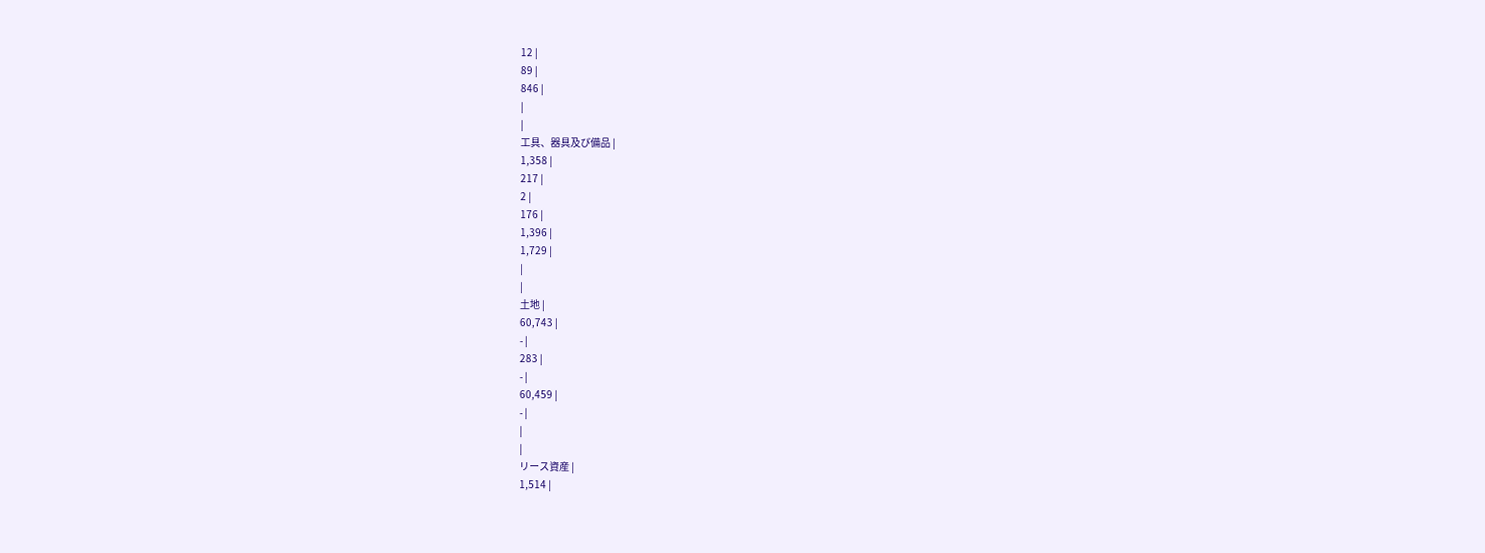12 |
89 |
846 |
|
|
工具、器具及び備品 |
1,358 |
217 |
2 |
176 |
1,396 |
1,729 |
|
|
土地 |
60,743 |
- |
283 |
- |
60,459 |
- |
|
|
リース資産 |
1,514 |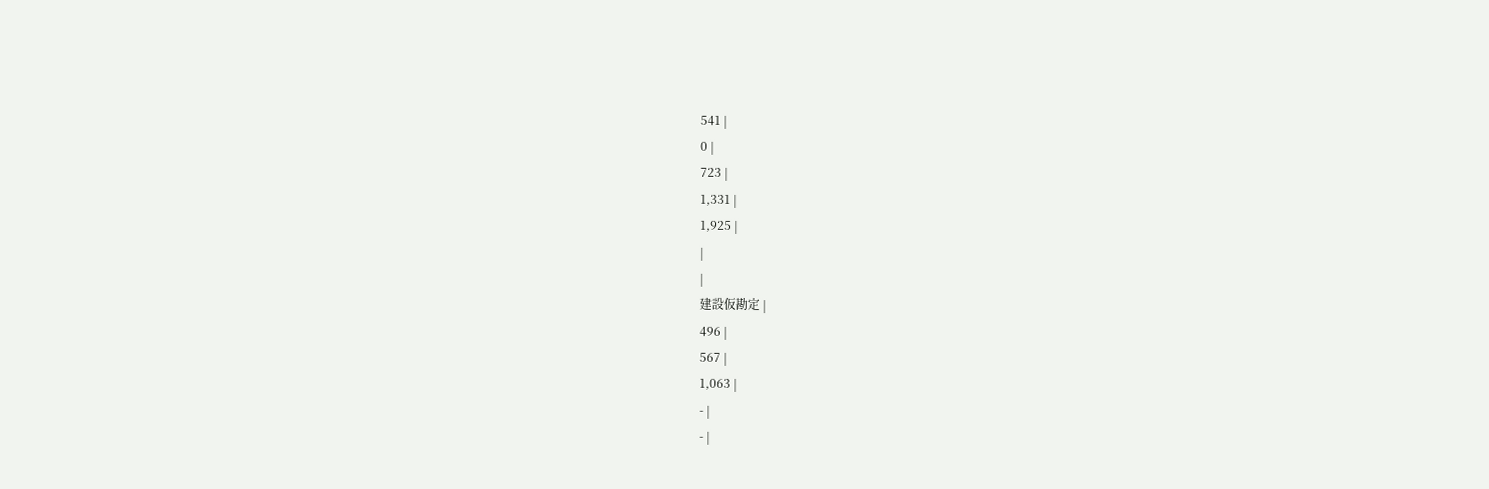541 |
0 |
723 |
1,331 |
1,925 |
|
|
建設仮勘定 |
496 |
567 |
1,063 |
- |
- |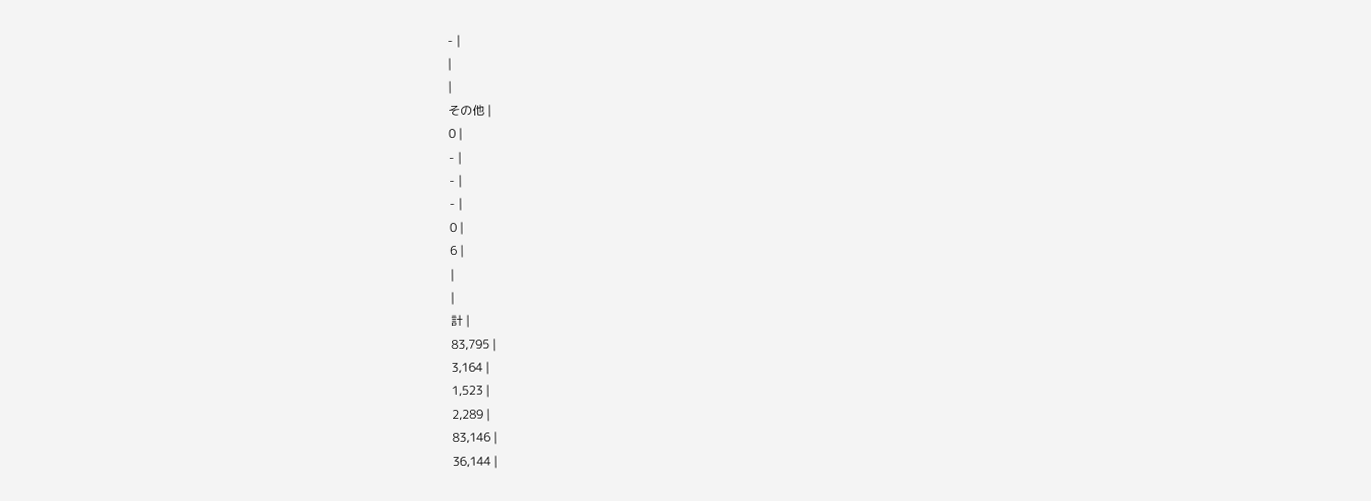- |
|
|
その他 |
0 |
- |
- |
- |
0 |
6 |
|
|
計 |
83,795 |
3,164 |
1,523 |
2,289 |
83,146 |
36,144 |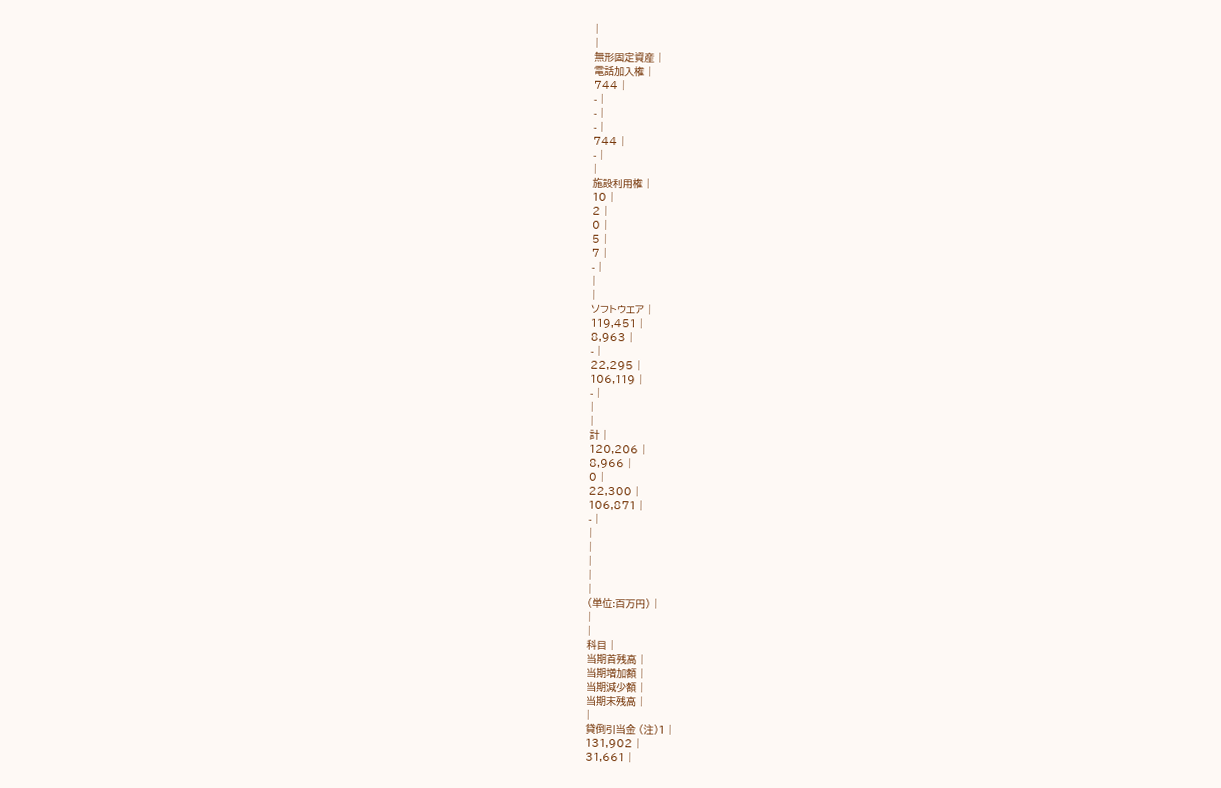|
|
無形固定資産 |
電話加入権 |
744 |
- |
- |
- |
744 |
- |
|
施設利用権 |
10 |
2 |
0 |
5 |
7 |
- |
|
|
ソフトウエア |
119,451 |
8,963 |
- |
22,295 |
106,119 |
- |
|
|
計 |
120,206 |
8,966 |
0 |
22,300 |
106,871 |
- |
|
|
|
|
|
(単位:百万円) |
|
|
科目 |
当期首残高 |
当期増加額 |
当期減少額 |
当期末残高 |
|
貸倒引当金 (注)1 |
131,902 |
31,661 |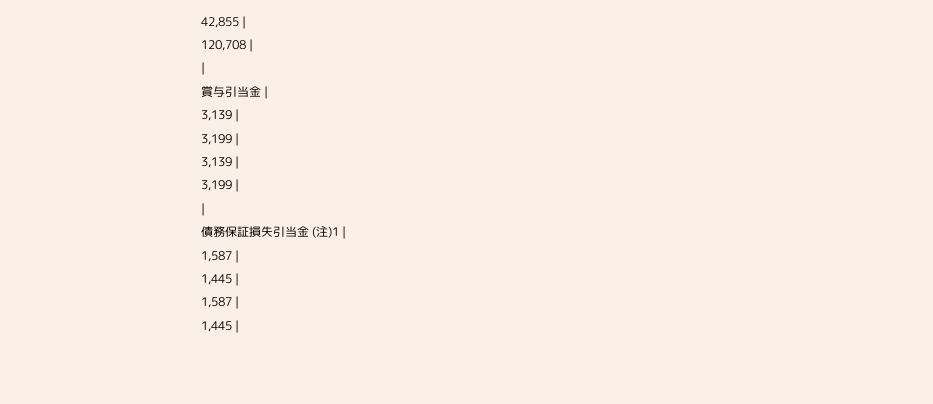42,855 |
120,708 |
|
賞与引当金 |
3,139 |
3,199 |
3,139 |
3,199 |
|
債務保証損失引当金 (注)1 |
1,587 |
1,445 |
1,587 |
1,445 |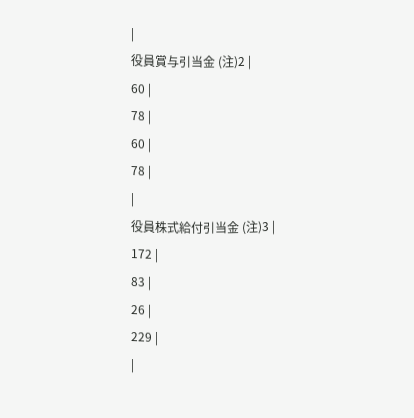|
役員賞与引当金 (注)2 |
60 |
78 |
60 |
78 |
|
役員株式給付引当金 (注)3 |
172 |
83 |
26 |
229 |
|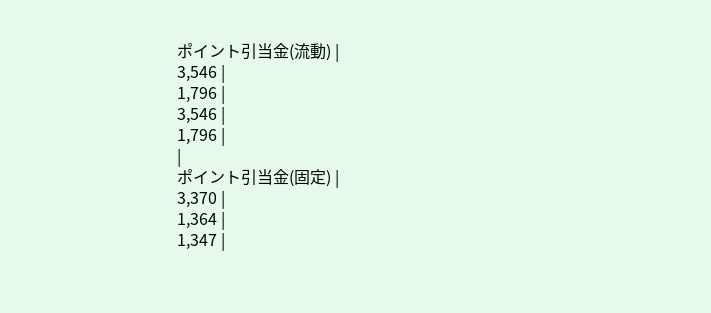ポイント引当金(流動) |
3,546 |
1,796 |
3,546 |
1,796 |
|
ポイント引当金(固定) |
3,370 |
1,364 |
1,347 |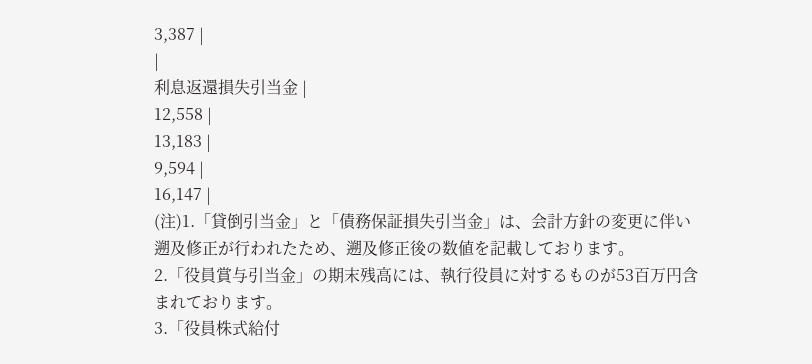3,387 |
|
利息返還損失引当金 |
12,558 |
13,183 |
9,594 |
16,147 |
(注)1.「貸倒引当金」と「債務保証損失引当金」は、会計方針の変更に伴い遡及修正が行われたため、遡及修正後の数値を記載しております。
2.「役員賞与引当金」の期末残高には、執行役員に対するものが53百万円含まれております。
3.「役員株式給付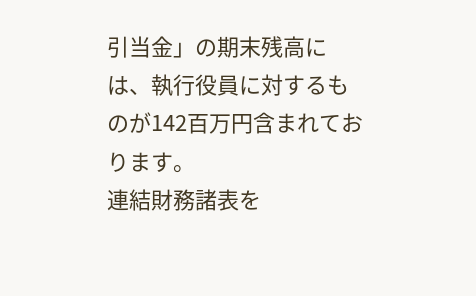引当金」の期末残高には、執行役員に対するものが142百万円含まれております。
連結財務諸表を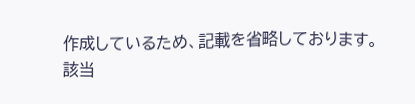作成しているため、記載を省略しております。
該当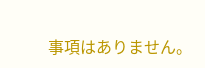事項はありません。